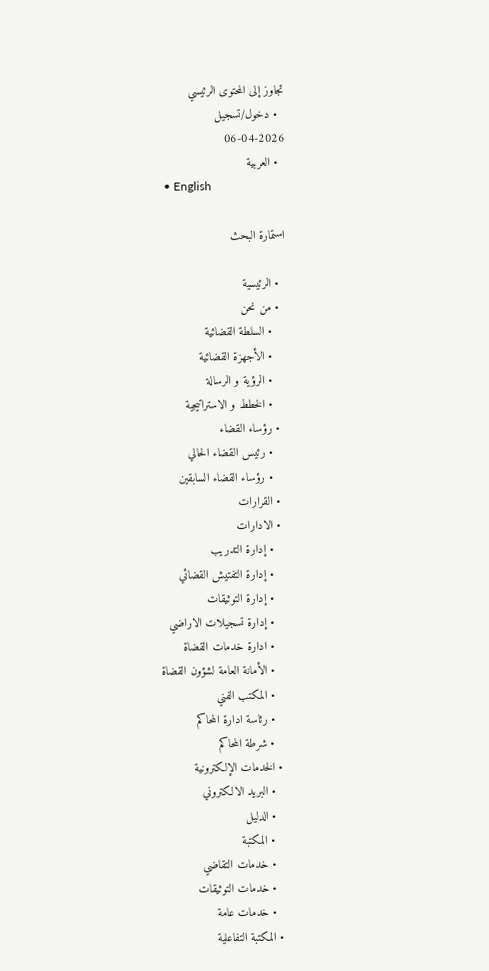تجاوز إلى المحتوى الرئيسي
  • دخول/تسجيل
06-04-2026
  • العربية
  • English

استمارة البحث

  • الرئيسية
  • من نحن
    • السلطة القضائية
    • الأجهزة القضائية
    • الرؤية و الرسالة
    • الخطط و الاستراتيجية
  • رؤساء القضاء
    • رئيس القضاء الحالي
    • رؤساء القضاء السابقين
  • القرارات
  • الادارات
    • إدارة التدريب
    • إدارة التفتيش القضائي
    • إدارة التوثيقات
    • إدارة تسجيلات الاراضي
    • ادارة خدمات القضاة
    • الأمانة العامة لشؤون القضاة
    • المكتب الفني
    • رئاسة ادارة المحاكم
    • شرطة المحاكم
  • الخدمات الإلكترونية
    • البريد الالكتروني
    • الدليل
    • المكتبة
    • خدمات التقاضي
    • خدمات التوثيقات
    • خدمات عامة
  • المكتبة التفاعلية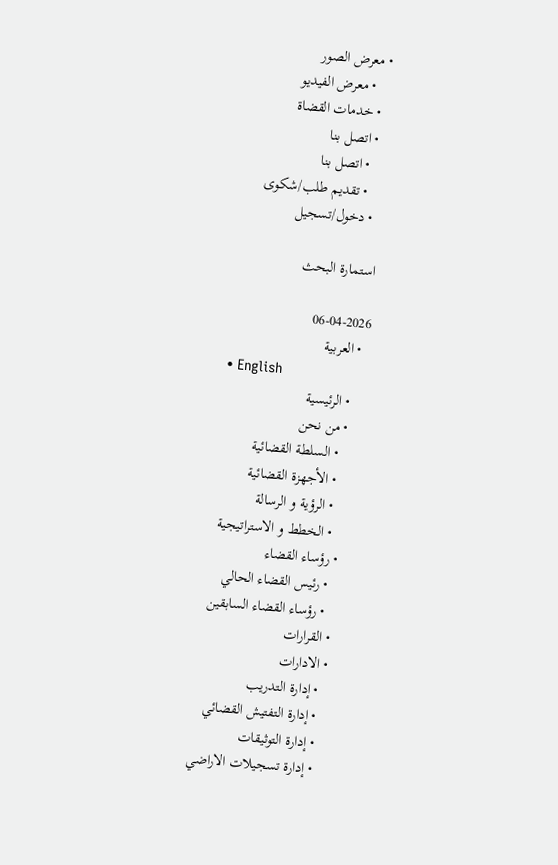• معرض الصور
    • معرض الفيديو
  • خدمات القضاة
  • اتصل بنا
    • اتصل بنا
    • تقديم طلب/شكوى
  • دخول/تسجيل

استمارة البحث

06-04-2026
  • العربية
  • English
    • الرئيسية
    • من نحن
      • السلطة القضائية
      • الأجهزة القضائية
      • الرؤية و الرسالة
      • الخطط و الاستراتيجية
    • رؤساء القضاء
      • رئيس القضاء الحالي
      • رؤساء القضاء السابقين
    • القرارات
    • الادارات
      • إدارة التدريب
      • إدارة التفتيش القضائي
      • إدارة التوثيقات
      • إدارة تسجيلات الاراضي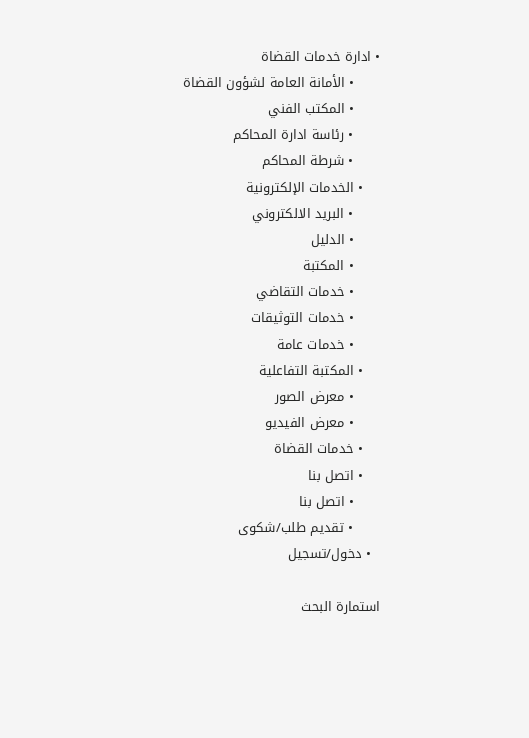• ادارة خدمات القضاة
      • الأمانة العامة لشؤون القضاة
      • المكتب الفني
      • رئاسة ادارة المحاكم
      • شرطة المحاكم
    • الخدمات الإلكترونية
      • البريد الالكتروني
      • الدليل
      • المكتبة
      • خدمات التقاضي
      • خدمات التوثيقات
      • خدمات عامة
    • المكتبة التفاعلية
      • معرض الصور
      • معرض الفيديو
    • خدمات القضاة
    • اتصل بنا
      • اتصل بنا
      • تقديم طلب/شكوى
  • دخول/تسجيل

استمارة البحث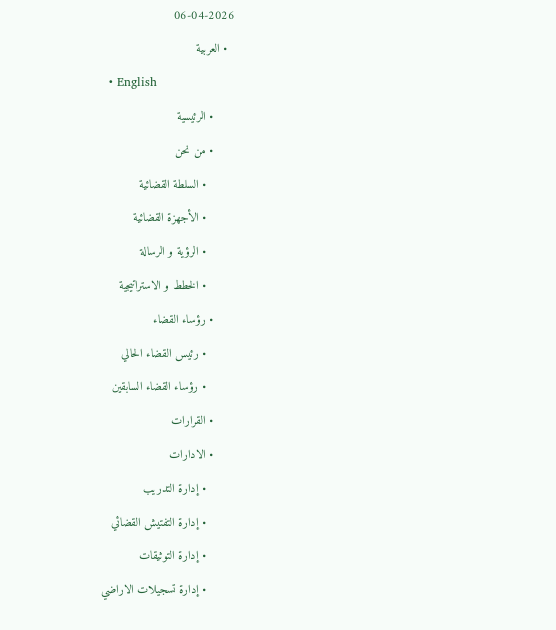06-04-2026
  • العربية
  • English
      • الرئيسية
      • من نحن
        • السلطة القضائية
        • الأجهزة القضائية
        • الرؤية و الرسالة
        • الخطط و الاستراتيجية
      • رؤساء القضاء
        • رئيس القضاء الحالي
        • رؤساء القضاء السابقين
      • القرارات
      • الادارات
        • إدارة التدريب
        • إدارة التفتيش القضائي
        • إدارة التوثيقات
        • إدارة تسجيلات الاراضي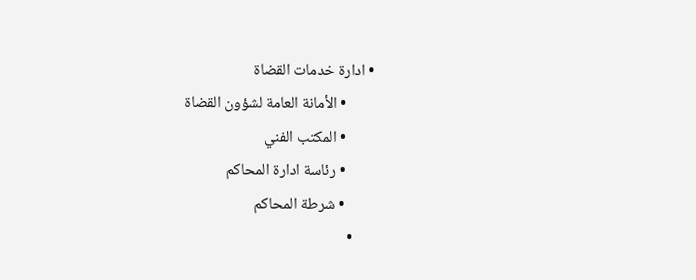• ادارة خدمات القضاة
        • الأمانة العامة لشؤون القضاة
        • المكتب الفني
        • رئاسة ادارة المحاكم
        • شرطة المحاكم
      •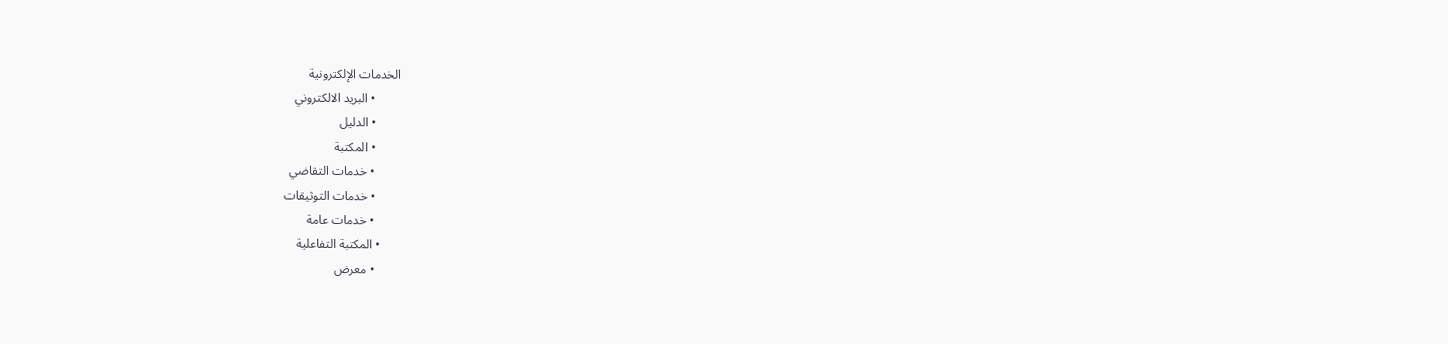الخدمات الإلكترونية
        • البريد الالكتروني
        • الدليل
        • المكتبة
        • خدمات التقاضي
        • خدمات التوثيقات
        • خدمات عامة
      • المكتبة التفاعلية
        • معرض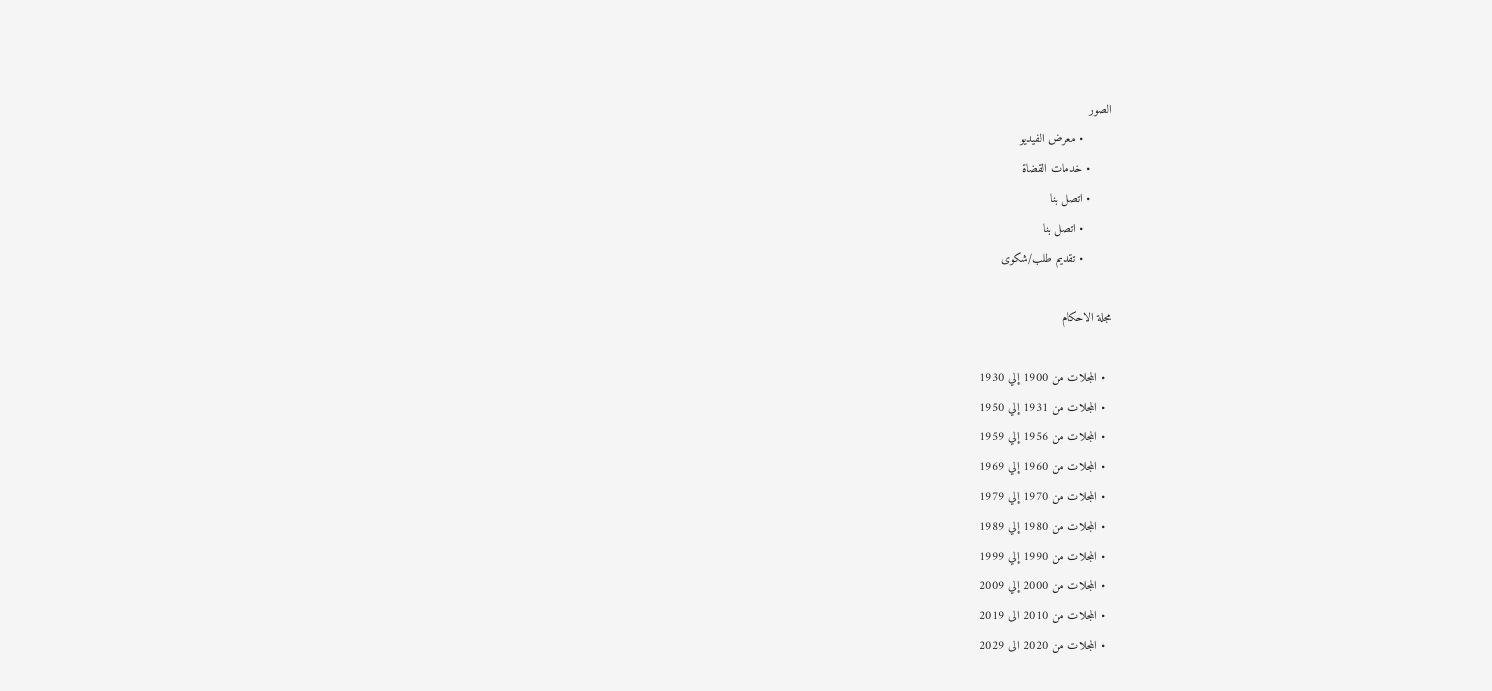الصور
        • معرض الفيديو
      • خدمات القضاة
      • اتصل بنا
        • اتصل بنا
        • تقديم طلب/شكوى

مجلة الاحكام

  • المجلات من 1900 إلي 1930
  • المجلات من 1931 إلي 1950
  • المجلات من 1956 إلي 1959
  • المجلات من 1960 إلي 1969
  • المجلات من 1970 إلي 1979
  • المجلات من 1980 إلي 1989
  • المجلات من 1990 إلي 1999
  • المجلات من 2000 إلي 2009
  • المجلات من 2010 الى 2019
  • المجلات من 2020 الى 2029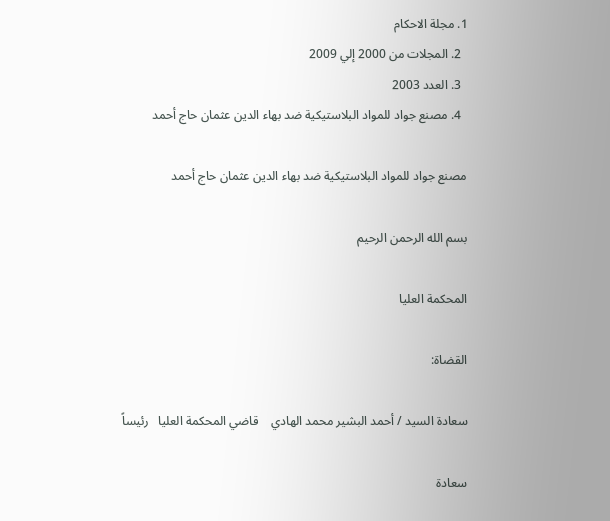1. مجلة الاحكام
  2. المجلات من 2000 إلي 2009
  3. العدد 2003
  4. مصنع جواد للمواد البلاستيكية ضد بهاء الدين عثمان حاج أحمد

مصنع جواد للمواد البلاستيكية ضد بهاء الدين عثمان حاج أحمد

بسم الله الرحمن الرحيم

المحكمة العليا

القضاة:

سعادة السيد / أحمد البشير محمد الهادي    قاضي المحكمة العليا   رئيساً

سعادة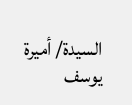السيدة/ أميرة يوسف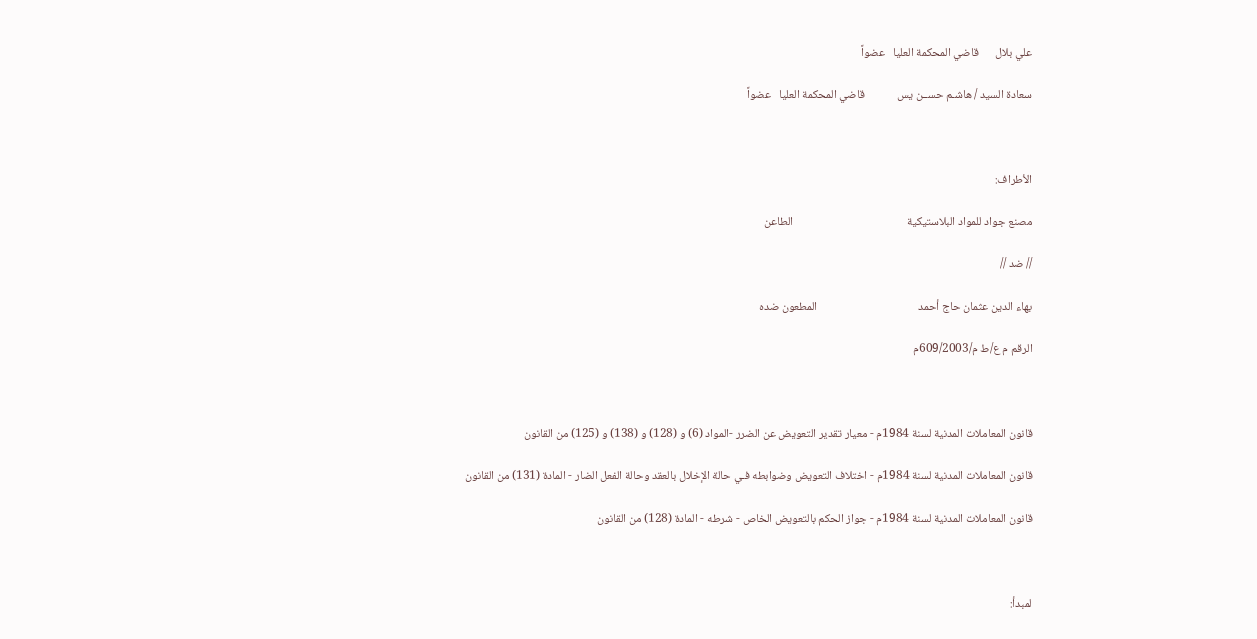علي بلال      قاضي المحكمة العليا   عضواً

سعادة السيد / هاشـم حســن يس            قاضي المحكمة العليا   عضواً



الأطراف:

مصنع جواد للمواد البلاستيكية                                           الطاعن

// ضد //

بهاء الدين عثمان حاج أحمد                                      المطعون ضده

الرقم م ع/ط م/609/2003م



قانون المعاملات المدنية لسنة 1984م - معيار تقدير التعويض عن الضرر -المواد (6) و (128) و (138) و (125) من القانون

قانون المعاملات المدنية لسنة 1984م - اختلاف التعويض وضوابطه فـي حالة الإخلال بالعقد وحالة الفعل الضار - المادة (131) من القانون

قانون المعاملات المدنية لسنة 1984م - جواز الحكم بالتعويض الخاص - شرطه - المادة (128) من القانون



لمبدأ: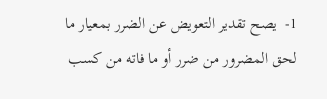1-  يصح تقدير التعويض عن الضرر بمعيار ما لحق المضرور من ضرر أو ما فاته من كسب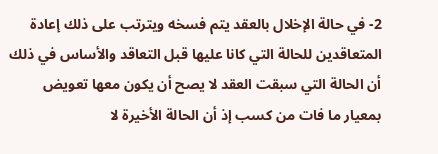2- في حالة الإخلال بالعقد يتم فسخه ويترتب على ذلك إعادة المتعاقدين للحالة التي كانا عليها قبل التعاقد والأساس في ذلك أن الحالة التي سبقت العقد لا يصح أن يكون معها تعويض بمعيار ما فات من كسب إذ أن الحالة الأخيرة لا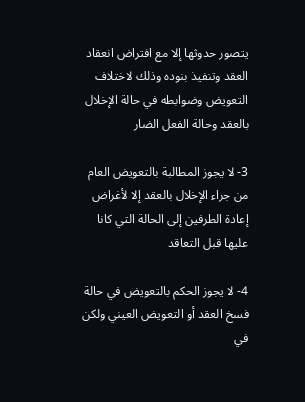يتصور حدوثها إلا مع افتراض انعقاد العقد وتنفيذ بنوده وذلك لاختلاف التعويض وضوابطه في حالة الإخلال بالعقد وحالة الفعل الضار

3- لا يجوز المطالبة بالتعويض العام من جراء الإخلال بالعقد إلا لأغراض إعادة الطرفين إلى الحالة التي كانا عليها قبل التعاقد

4- لا يجوز الحكم بالتعويض في حالة فسخ العقد أو التعويض العيني ولكن في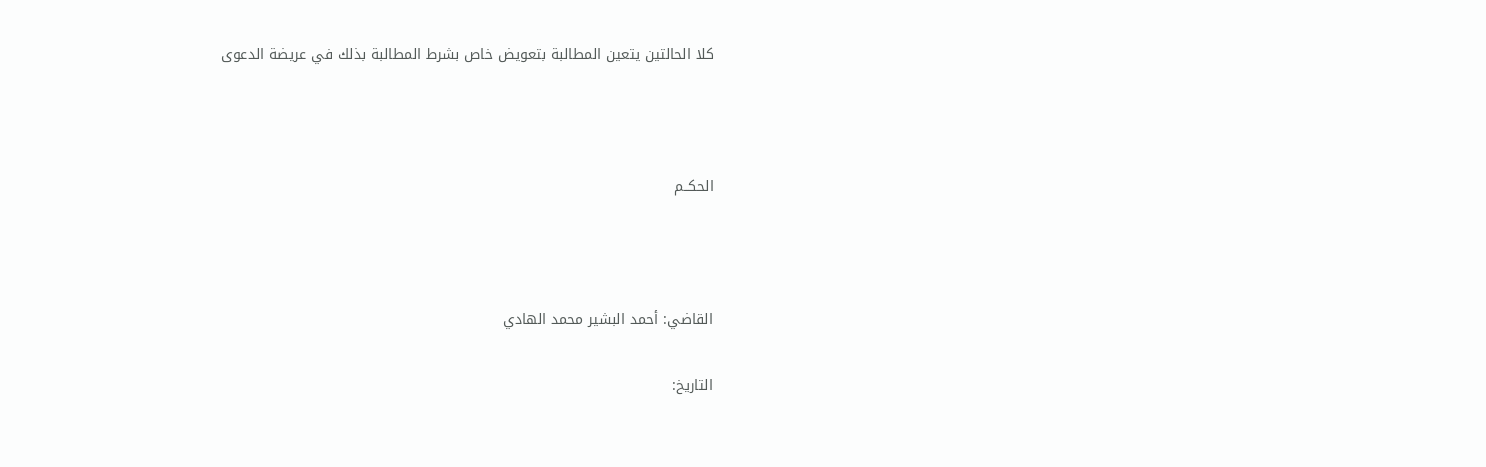كلا الحالتين يتعين المطالبة بتعويض خاص بشرط المطالبة بذلك في عريضة الدعوى



الحكــم



القاضي: أحمد البشير محمد الهادي

التاريخ: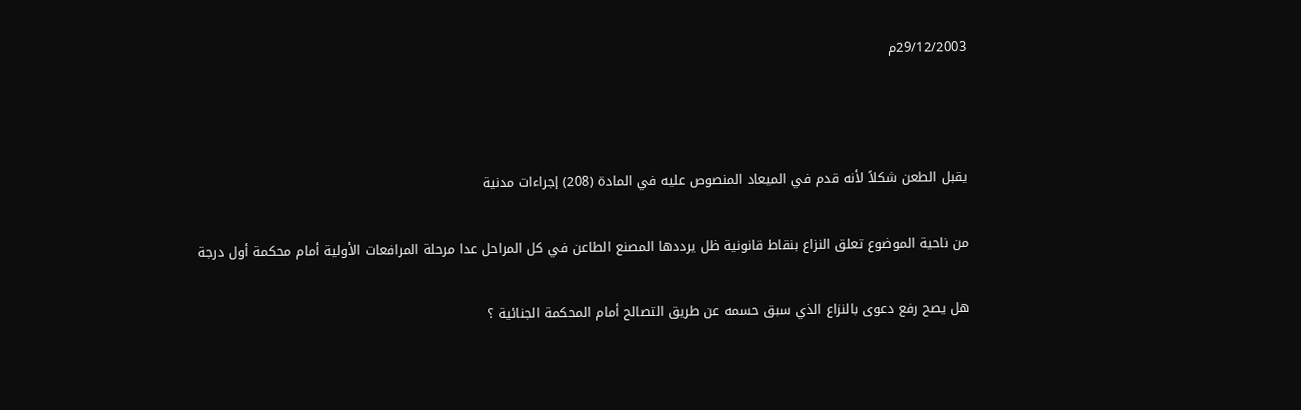29/12/2003م



يقبل الطعن شكلاً لأنه قدم في الميعاد المنصوص عليه في المادة (208) إجراءات مدنية

من ناحية الموضوع تعلق النزاع بنقاط قانونية ظل يرددها المصنع الطاعن في كل المراحل عدا مرحلة المرافعات الأولية أمام محكمة أول درجة

هل يصح رفع دعوى بالنزاع الذي سبق حسمه عن طريق التصالح أمام المحكمة الجنائية ؟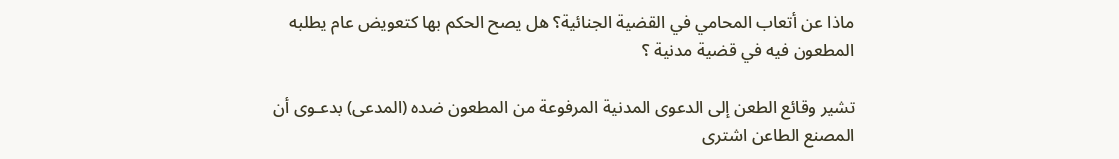ماذا عن أتعاب المحامي في القضية الجنائية؟ هل يصح الحكم بها كتعويض عام يطلبه المطعون فيه في قضية مدنية ؟

تشير وقائع الطعن إلى الدعوى المدنية المرفوعة من المطعون ضده (المدعى) بدعـوى أن المصنع الطاعن اشترى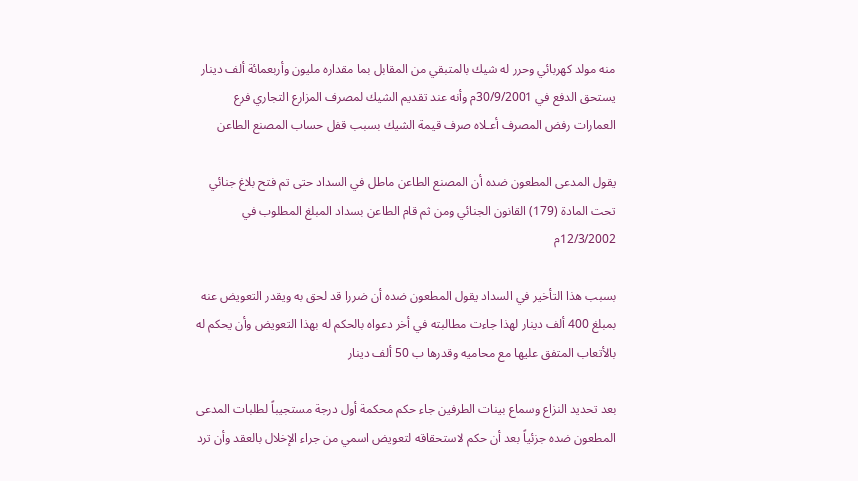منه مولد كهربائي وحرر له شيك بالمتبقي من المقابل بما مقداره مليون وأربعمائة ألف دينار يستحق الدفع في 30/9/2001م وأنه عند تقديم الشيك لمصرف المزارع التجاري فرع العمارات رفض المصرف أعـلاه صرف قيمة الشيك بسبب قفل حساب المصنع الطاعن

يقول المدعى المطعون ضده أن المصنع الطاعن ماطل في السداد حتى تم فتح بلاغ جنائي تحت المادة (179) القانون الجنائي ومن ثم قام الطاعن بسداد المبلغ المطلوب في 12/3/2002م

بسبب هذا التأخير في السداد يقول المطعون ضده أن ضررا قد لحق به ويقدر التعويض عنه بمبلغ 400 ألف دينار لهذا جاءت مطالبته في أخر دعواه بالحكم له بهذا التعويض وأن يحكم له بالأتعاب المتفق عليها مع محاميه وقدرها ب 50 ألف دينار

بعد تحديد النزاع وسماع بينات الطرفين جاء حكم محكمة أول درجة مستجيباً لطلبات المدعى المطعون ضده جزئياً بعد أن حكم لاستحقاقه لتعويض اسمي من جراء الإخلال بالعقد وأن ترد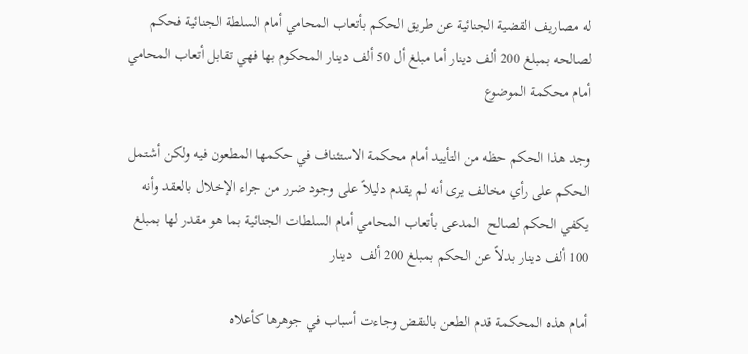له مصاريف القضية الجنائية عن طريق الحكم بأتعاب المحامي أمام السلطة الجنائية فحكم لصالحه بمبلغ 200 ألف دينار أما مبلغ أل 50 ألف دينار المحكوم بها فهي تقابل أتعاب المحامي أمام محكمة الموضوع

وجد هذا الحكم حظه من التأييد أمام محكمة الاستئناف في حكمها المطعون فيه ولكن أشتمل الحكم على رأي مخالف يرى أنه لم يقدم دليلاً على وجود ضرر من جراء الإخلال بالعقد وأنه يكفي الحكم لصالح  المدعى بأتعاب المحامي أمام السلطات الجنائية بما هو مقدر لها بمبلغ 100 ألف دينار بدلاً عن الحكم بمبلغ 200 ألف  دينار

أمام هذه المحكمة قدم الطعن بالنقض وجاءت أسباب في جوهرها كأعلاه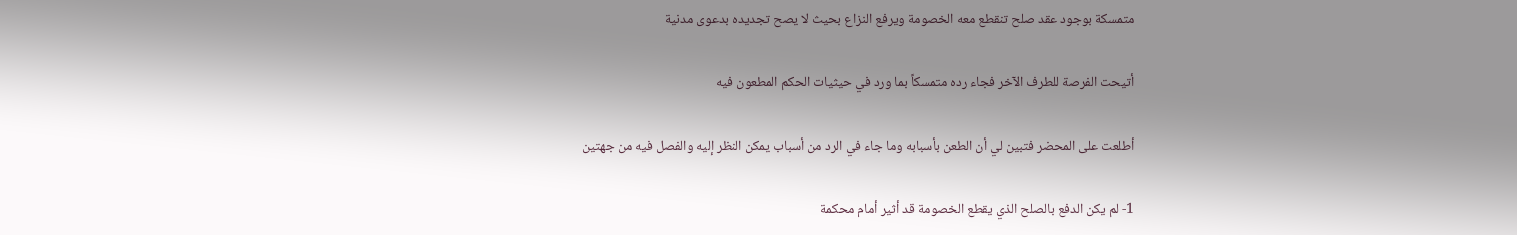متمسكة بوجود عقد صلح تنقطع معه الخصومة ويرفع النزاع بحيث لا يصح تجديده بدعوى مدنية

أتيحت الفرصة للطرف الآخر فجاء رده متمسكاً بما ورد في حيثيات الحكم المطعون فيه

أطلعت على المحضر فتبين لي أن الطعن بأسبابه وما جاء في الرد من أسباب يمكن النظر إليه والفصل فيه من جهتين

1- لم يكن الدفع بالصلح الذي يقطع الخصومة قد أثير أمام محكمة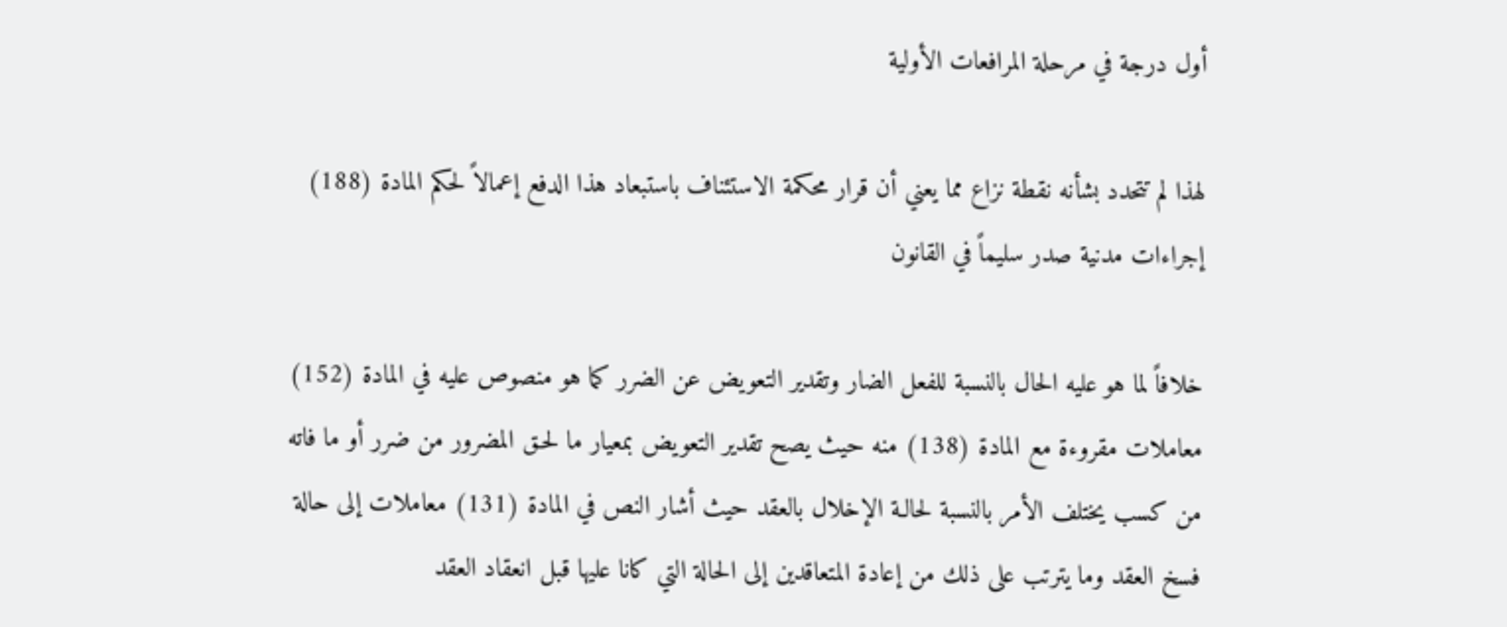أول درجة في مرحلة المرافعات الأولية

لهذا لم تتحدد بشأنه نقطة نزاع مما يعني أن قرار محكمة الاستئناف باستبعاد هذا الدفع إعمالاً لحكم المادة (188) إجراءات مدنية صدر سليماً في القانون

خلافاً لما هو عليه الحال بالنسبة للفعل الضار وتقدير التعويض عن الضرر كما هو منصوص عليه في المادة (152) معاملات مقروءة مع المادة (138) منه حيث يصح تقدير التعويض بمعيار ما لحـق المضرور من ضرر أو ما فاته من كسب يختلف الأمر بالنسبة لحالـة الإخلال بالعقد حيث أشار النص في المادة (131) معاملات إلى حالة فسخ العقد وما يترتب على ذلك من إعادة المتعاقدين إلى الحالة التي كانا عليها قبل انعقاد العقد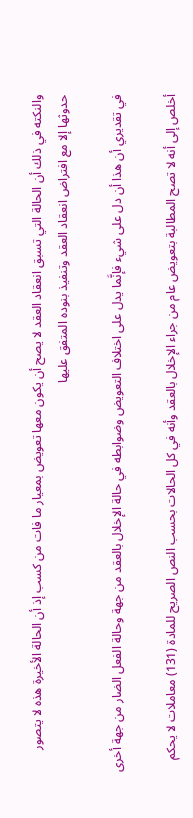والنكته في ذلك أن الحالة التي تسبق انعقاد العقد لا يصح أن يكون معها تعويض بمعيار ما فات من كسب إذ أن الحالة الأخيرة هذه لا يتصور حدوثها إلا مع افتراض انعقاد العقد وتنفيذ بنوده المتفق عليها

في تقديري أن هذا أن دل على شيء فإنَّما يدل على اختلاف التعويض وضوابطه في حالة الإخلال بالعقد من جهة وحالة الفعل الضار من جهة أخرى

أخلص إلى أنه لا تصح المطالبة بتعويض عام من جراء الإخلال بالعقد وأنه في كل الحالات بحسب النص الصريح للمادة (131) معاملات لا يحكم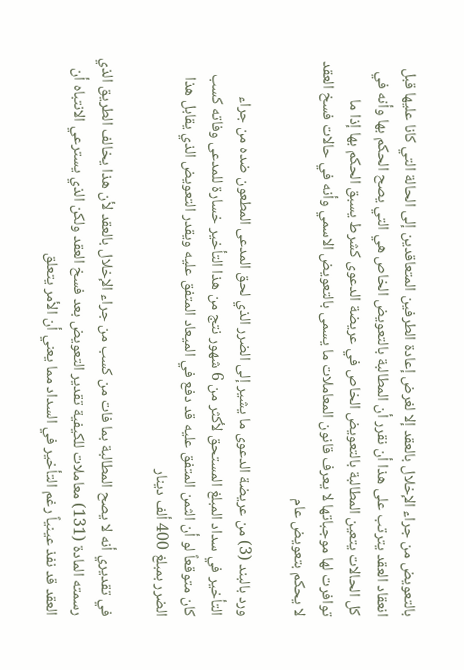بالتعويض من جراء الإخلال بالعقد إلا لغرض إعادة الطرفين المتعاقدين إلى الحالة التي كانا عليها قبل انعقاد العقد يترتب على هذا أن نقرر أن المطالبة بالتعويض الخاص هي التي يصح الحكم بها وأنه في كل الحالات يتعين المطالبة بالتعويض الخاص في عريضة الدعوى كشرط يسبق الحكم بها إذا ما توافرت لها موجباتها لا يعرف قانون المعاملات ما يسمى بالتعويض الاسمي وأنه في حالات فسخ العقد لا يحكم بتعويض عام

ورد بالبند (3) من عريضة الدعوى ما يشير إلى الضرر الذي لحق المدعى المطعون ضده من جراء التأخير في سداد المبلغ المستحق لأكثر من 6 شهور نتج من هذا التأخير خسارة للمدعى وفاته كسب كان متوقعاً لو أن الثمن المتفق عليه قد دفع في الميعاد المتفق عليه ويقدر التعويض الذي يقابل هذا الضرر بمبلغ 400 ألف دينار

في تقديري أنه لا يصح المطالبة بما فات من كسب من جراء الإخلال بالعقد لأن هذا يخالف الطريق الذي رسمته المادة (131) معاملات للكيفية تقدير التعويض بعد فسخ العقد ولكن الذي يسترعي الانتباه أن العقد قد نفذ عينياً رغم التأخير في السداد مما يعني أن الأمر يتعلق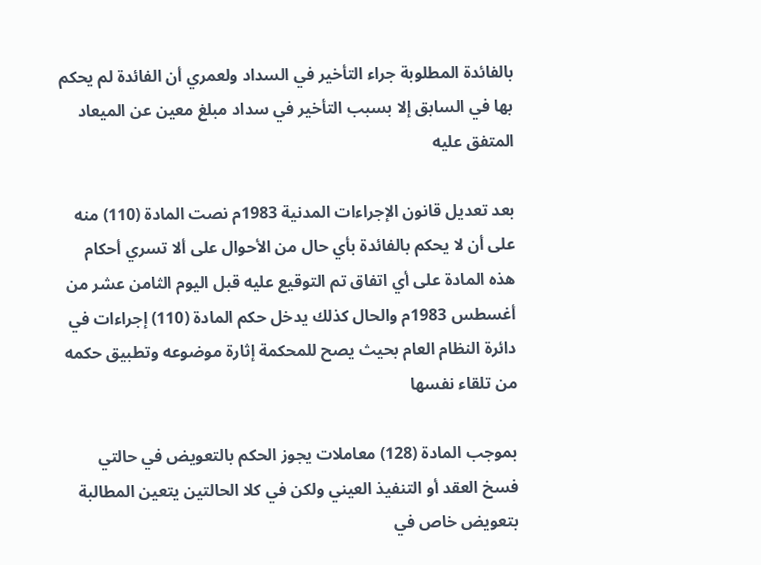بالفائدة المطلوبة جراء التأخير في السداد ولعمري أن الفائدة لم يحكم بها في السابق إلا بسبب التأخير في سداد مبلغ معين عن الميعاد المتفق عليه

بعد تعديل قانون الإجراءات المدنية 1983م نصت المادة (110) منه على أن لا يحكم بالفائدة بأي حال من الأحوال على ألا تسري أحكام هذه المادة على أي اتفاق تم التوقيع عليه قبل اليوم الثامن عشر من أغسطس 1983م والحال كذلك يدخل حكم المادة (110) إجراءات في دائرة النظام العام بحيث يصح للمحكمة إثارة موضوعه وتطبيق حكمه من تلقاء نفسها

بموجب المادة (128) معاملات يجوز الحكم بالتعويض في حالتي فسخ العقد أو التنفيذ العيني ولكن في كلا الحالتين يتعين المطالبة بتعويض خاص في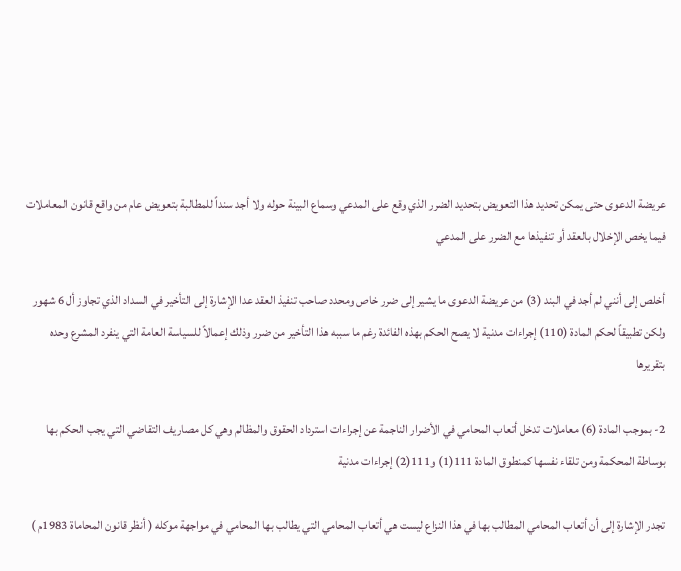عريضة الدعوى حتى يمكن تحديد هذا التعويض بتحديد الضرر الذي وقع على المدعي وسماع البينة حوله ولا أجد سنداً للمطالبة بتعويض عام من واقع قانون المعاملات فيما يخص الإخلال بالعقد أو تنفيذها مع الضرر على المدعي

أخلص إلى أنني لم أجد في البند (3) من عريضة الدعوى ما يشير إلى ضرر خاص ومحدد صاحب تنفيذ العقد عدا الإشارة إلى التأخير في السداد الذي تجاوز أل 6 شهور ولكن تطبيقاً لحكم المادة (110) إجراءات مدنية لا يصح الحكم بهذه الفائدة رغم ما سببه هذا التأخير من ضرر وذلك إعمالاً للسياسة العامة التي ينفرد المشرع وحده بتقريرها

2- بموجب المادة (6) معاملات تدخل أتعاب المحامي في الأضرار الناجمة عن إجراءات استرداد الحقوق والمظالم وهي كل مصاريف التقاضي التي يجب الحكم بها بوساطة المحكمة ومن تلقاء نفسها كمنطوق المادة 111(1) و111(2) إجراءات مدنية

تجدر الإشارة إلى أن أتعاب المحامي المطالب بها في هذا النزاع ليست هي أتعاب المحامي التي يطالب بها المحامي في مواجهة موكله ( أنظر قانون المحاماة 1983م )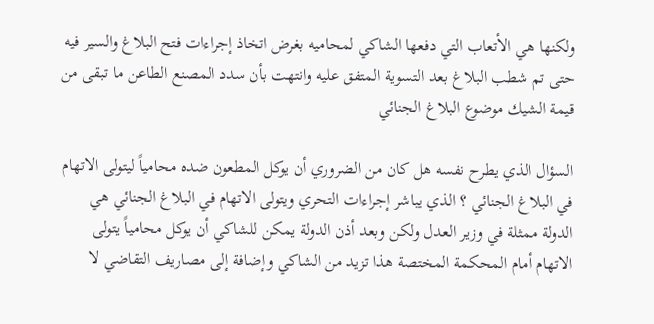ولكنها هي الأتعاب التي دفعها الشاكي لمحاميه بغرض اتخاذ إجراءات فتح البلاغ والسير فيه حتى تم شطب البلاغ بعد التسوية المتفق عليه وانتهت بأن سدد المصنع الطاعن ما تبقى من قيمة الشيك موضوع البلاغ الجنائي

السؤال الذي يطرح نفسه هل كان من الضروري أن يوكل المطعون ضده محامياً ليتولى الاتهام في البلاغ الجنائي ؟ الذي يباشر إجراءات التحري ويتولى الاتهام في البلاغ الجنائي هي الدولة ممثلة في وزير العدل ولكن وبعد أذن الدولة يمكن للشاكي أن يوكل محامياً يتولى الاتهام أمام المحكمة المختصة هذا تزيد من الشاكي وإضافة إلى مصاريف التقاضي لا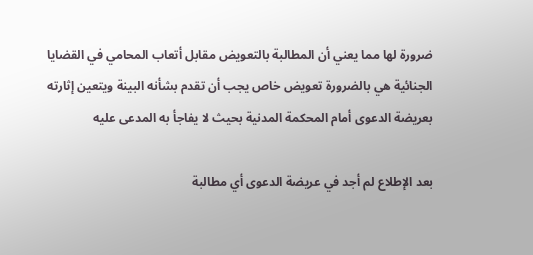ضرورة لها مما يعني أن المطالبة بالتعويض مقابل أتعاب المحامي في القضايا الجنائية هي بالضرورة تعويض خاص يجب أن تقدم بشأنه البينة ويتعين إثارته بعريضة الدعوى أمام المحكمة المدنية بحيث لا يفاجأ به المدعى عليه

بعد الإطلاع لم أجد في عريضة الدعوى أي مطالبة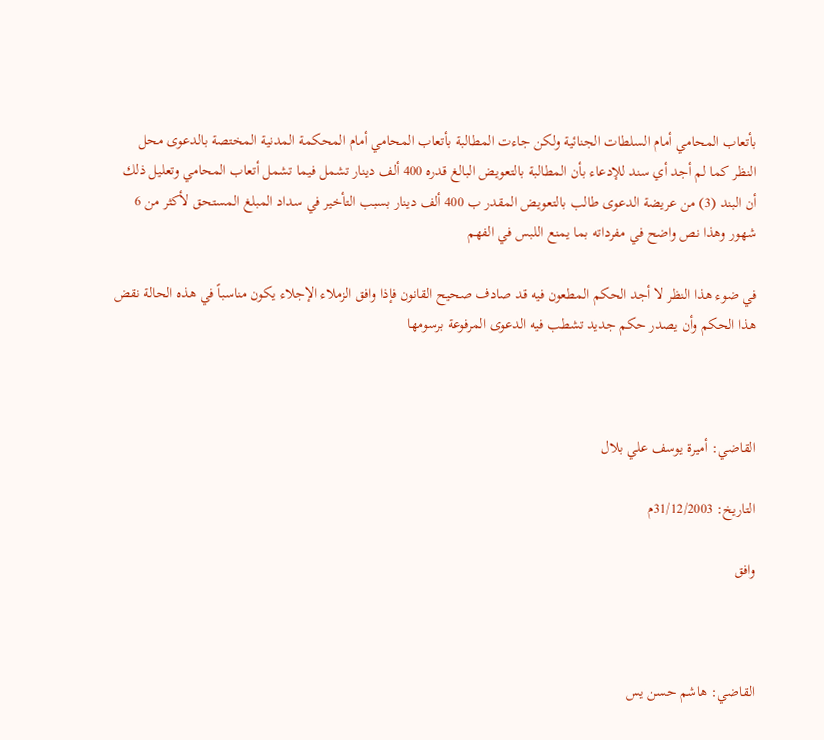بأتعاب المحامي أمام السلطات الجنائية ولكن جاءت المطالبة بأتعاب المحامي أمام المحكمة المدنية المختصة بالدعوى محل النظر كما لم أجد أي سند للإدعاء بأن المطالبة بالتعويض البالغ قدره 400 ألف دينار تشمل فيما تشمل أتعاب المحامي وتعليل ذلك أن البند (3) من عريضة الدعوى طالب بالتعويض المقدر ب 400 ألف دينار بسبب التأخير في سداد المبلغ المستحق لأكثر من 6 شهور وهذا نص واضح في مفرداته بما يمنع اللبس في الفهم

في ضوء هذا النظر لا أجد الحكم المطعون فيه قد صادف صحيح القانون فإذا وافق الزملاء الإجلاء يكون مناسباً في هذه الحالة نقض هذا الحكم وأن يصدر حكم جديد تشطب فيه الدعوى المرفوعة برسومها



القاضي: أميرة يوسف علي بلال

التاريخ: 31/12/2003م

وافق



القاضي: هاشم حسن يس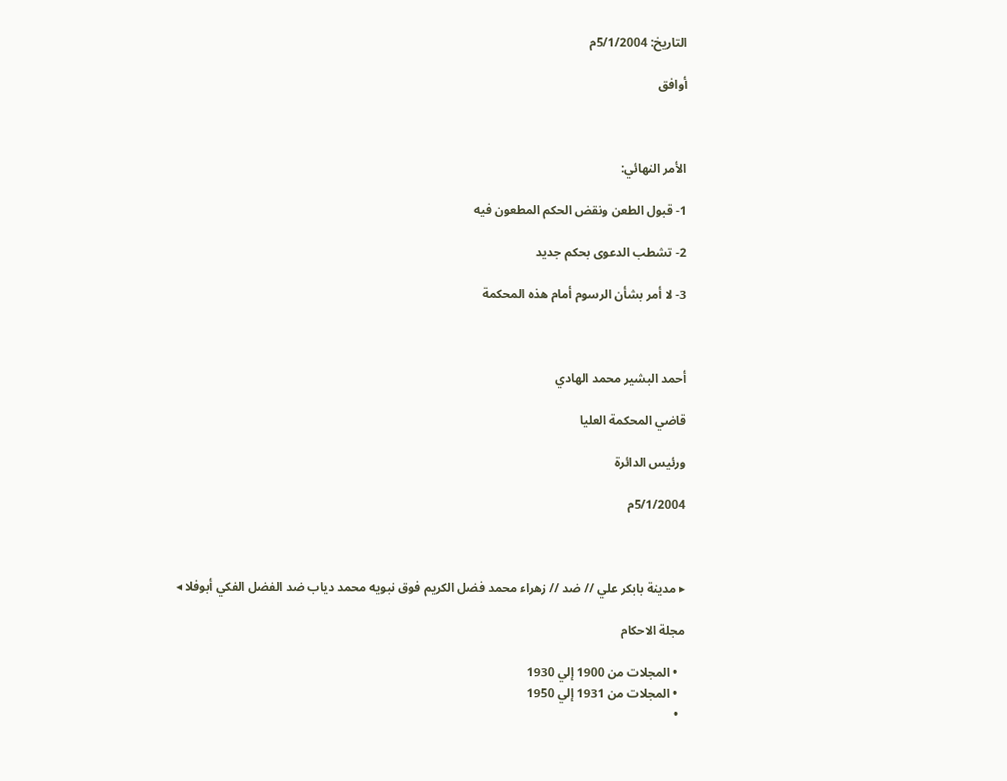التاريخ: 5/1/2004م

أوافق



الأمر النهائي:

1- قبول الطعن ونقض الحكم المطعون فيه

2- تشطب الدعوى بحكم جديد

3- لا أمر بشأن الرسوم أمام هذه المحكمة



أحمد البشير محمد الهادي

قاضي المحكمة العليا

ورئيس الدائرة

5/1/2004م



▸ مدينة بابكر علي // ضد // زهراء محمد فضل الكريم فوق نبويه محمد دياب ضد الفضل الفكي أبوفلا ◂

مجلة الاحكام

  • المجلات من 1900 إلي 1930
  • المجلات من 1931 إلي 1950
  •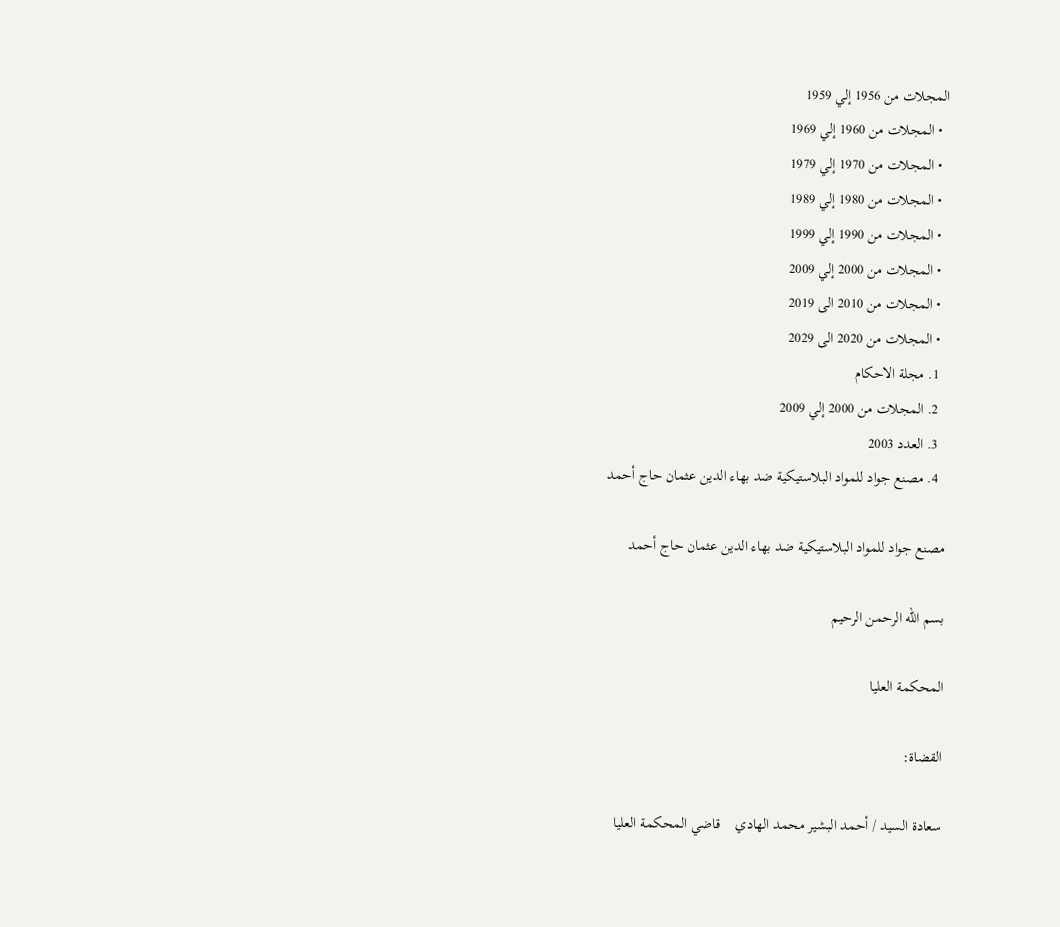المجلات من 1956 إلي 1959
  • المجلات من 1960 إلي 1969
  • المجلات من 1970 إلي 1979
  • المجلات من 1980 إلي 1989
  • المجلات من 1990 إلي 1999
  • المجلات من 2000 إلي 2009
  • المجلات من 2010 الى 2019
  • المجلات من 2020 الى 2029
  1. مجلة الاحكام
  2. المجلات من 2000 إلي 2009
  3. العدد 2003
  4. مصنع جواد للمواد البلاستيكية ضد بهاء الدين عثمان حاج أحمد

مصنع جواد للمواد البلاستيكية ضد بهاء الدين عثمان حاج أحمد

بسم الله الرحمن الرحيم

المحكمة العليا

القضاة:

سعادة السيد / أحمد البشير محمد الهادي    قاضي المحكمة العليا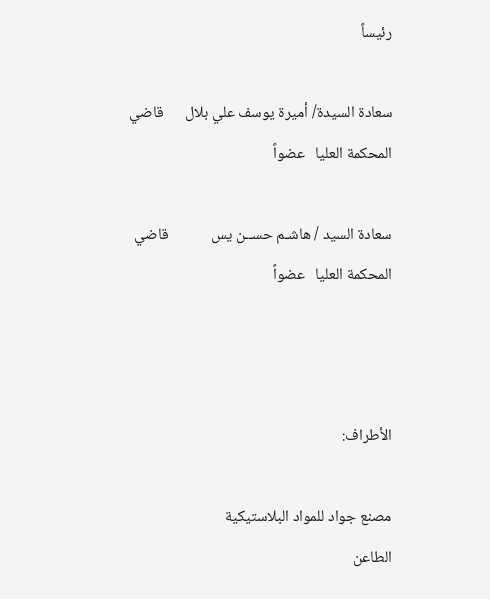رئيساً

سعادة السيدة/ أميرة يوسف علي بلال      قاضي المحكمة العليا   عضواً

سعادة السيد / هاشـم حســن يس            قاضي المحكمة العليا   عضواً



الأطراف:

مصنع جواد للمواد البلاستيكية                                           الطاعن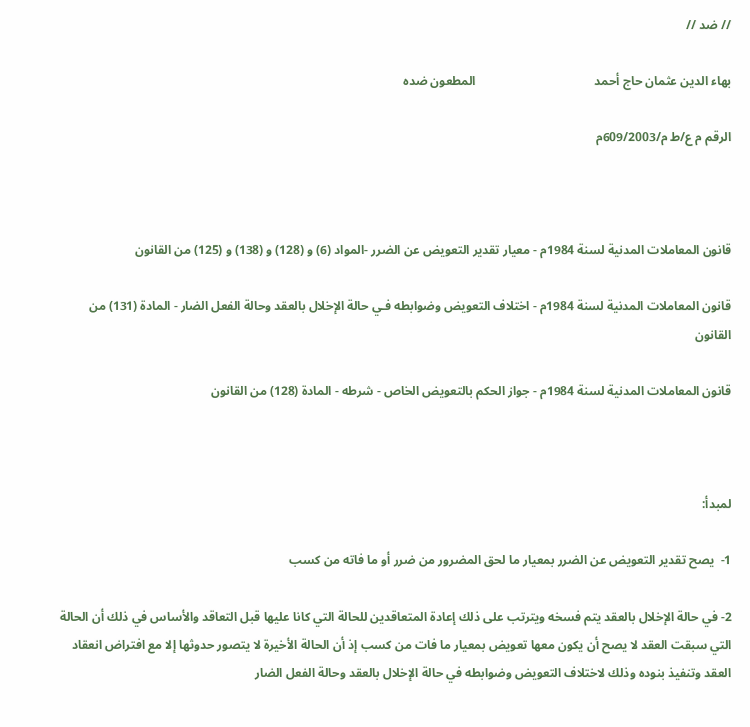// ضد //

بهاء الدين عثمان حاج أحمد                                      المطعون ضده

الرقم م ع/ط م/609/2003م



قانون المعاملات المدنية لسنة 1984م - معيار تقدير التعويض عن الضرر -المواد (6) و (128) و (138) و (125) من القانون

قانون المعاملات المدنية لسنة 1984م - اختلاف التعويض وضوابطه فـي حالة الإخلال بالعقد وحالة الفعل الضار - المادة (131) من القانون

قانون المعاملات المدنية لسنة 1984م - جواز الحكم بالتعويض الخاص - شرطه - المادة (128) من القانون



لمبدأ:

1-  يصح تقدير التعويض عن الضرر بمعيار ما لحق المضرور من ضرر أو ما فاته من كسب

2- في حالة الإخلال بالعقد يتم فسخه ويترتب على ذلك إعادة المتعاقدين للحالة التي كانا عليها قبل التعاقد والأساس في ذلك أن الحالة التي سبقت العقد لا يصح أن يكون معها تعويض بمعيار ما فات من كسب إذ أن الحالة الأخيرة لا يتصور حدوثها إلا مع افتراض انعقاد العقد وتنفيذ بنوده وذلك لاختلاف التعويض وضوابطه في حالة الإخلال بالعقد وحالة الفعل الضار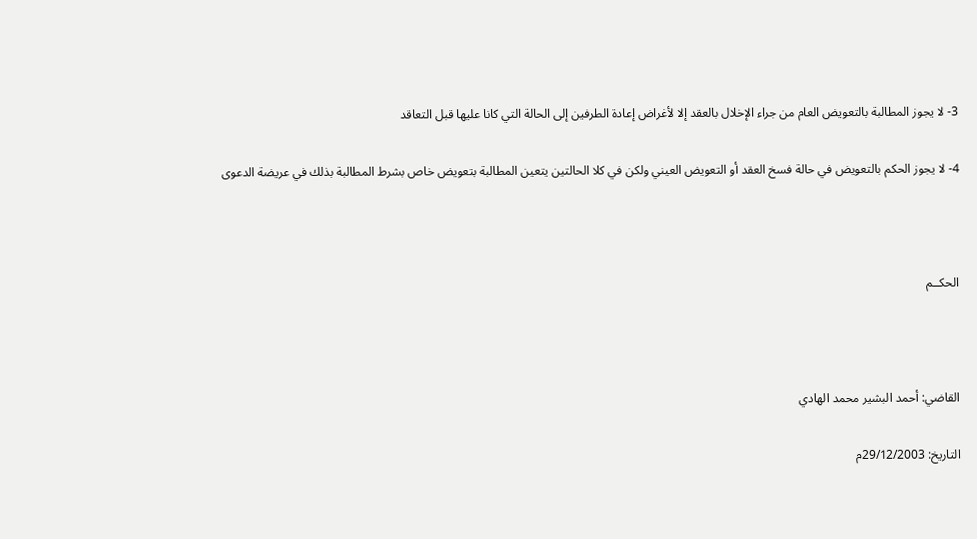3- لا يجوز المطالبة بالتعويض العام من جراء الإخلال بالعقد إلا لأغراض إعادة الطرفين إلى الحالة التي كانا عليها قبل التعاقد

4- لا يجوز الحكم بالتعويض في حالة فسخ العقد أو التعويض العيني ولكن في كلا الحالتين يتعين المطالبة بتعويض خاص بشرط المطالبة بذلك في عريضة الدعوى



الحكــم



القاضي: أحمد البشير محمد الهادي

التاريخ: 29/12/2003م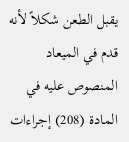يقبل الطعن شكلاً لأنه قدم في الميعاد المنصوص عليه في المادة (208) إجراءات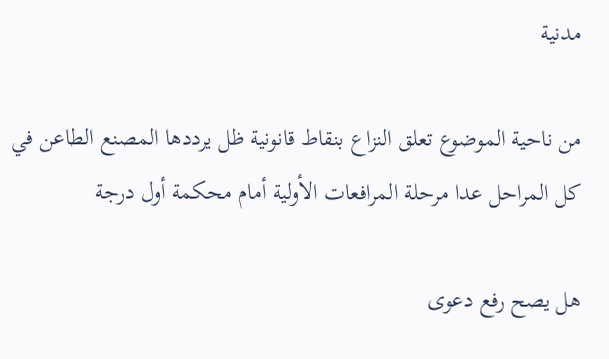مدنية

من ناحية الموضوع تعلق النزاع بنقاط قانونية ظل يرددها المصنع الطاعن في كل المراحل عدا مرحلة المرافعات الأولية أمام محكمة أول درجة

هل يصح رفع دعوى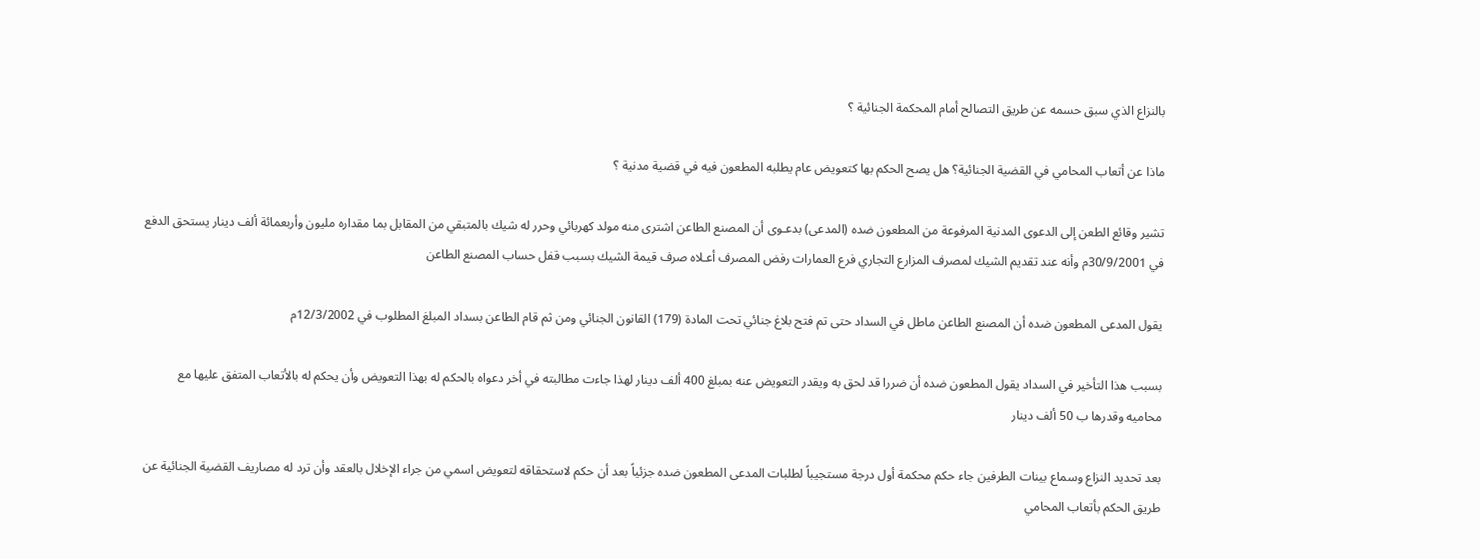بالنزاع الذي سبق حسمه عن طريق التصالح أمام المحكمة الجنائية ؟

ماذا عن أتعاب المحامي في القضية الجنائية؟ هل يصح الحكم بها كتعويض عام يطلبه المطعون فيه في قضية مدنية ؟

تشير وقائع الطعن إلى الدعوى المدنية المرفوعة من المطعون ضده (المدعى) بدعـوى أن المصنع الطاعن اشترى منه مولد كهربائي وحرر له شيك بالمتبقي من المقابل بما مقداره مليون وأربعمائة ألف دينار يستحق الدفع في 30/9/2001م وأنه عند تقديم الشيك لمصرف المزارع التجاري فرع العمارات رفض المصرف أعـلاه صرف قيمة الشيك بسبب قفل حساب المصنع الطاعن

يقول المدعى المطعون ضده أن المصنع الطاعن ماطل في السداد حتى تم فتح بلاغ جنائي تحت المادة (179) القانون الجنائي ومن ثم قام الطاعن بسداد المبلغ المطلوب في 12/3/2002م

بسبب هذا التأخير في السداد يقول المطعون ضده أن ضررا قد لحق به ويقدر التعويض عنه بمبلغ 400 ألف دينار لهذا جاءت مطالبته في أخر دعواه بالحكم له بهذا التعويض وأن يحكم له بالأتعاب المتفق عليها مع محاميه وقدرها ب 50 ألف دينار

بعد تحديد النزاع وسماع بينات الطرفين جاء حكم محكمة أول درجة مستجيباً لطلبات المدعى المطعون ضده جزئياً بعد أن حكم لاستحقاقه لتعويض اسمي من جراء الإخلال بالعقد وأن ترد له مصاريف القضية الجنائية عن طريق الحكم بأتعاب المحامي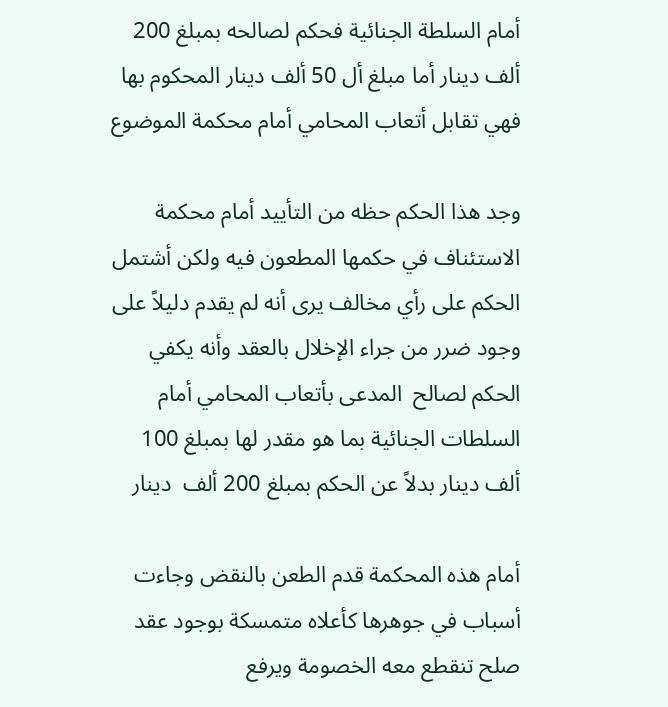أمام السلطة الجنائية فحكم لصالحه بمبلغ 200 ألف دينار أما مبلغ أل 50 ألف دينار المحكوم بها فهي تقابل أتعاب المحامي أمام محكمة الموضوع

وجد هذا الحكم حظه من التأييد أمام محكمة الاستئناف في حكمها المطعون فيه ولكن أشتمل الحكم على رأي مخالف يرى أنه لم يقدم دليلاً على وجود ضرر من جراء الإخلال بالعقد وأنه يكفي الحكم لصالح  المدعى بأتعاب المحامي أمام السلطات الجنائية بما هو مقدر لها بمبلغ 100 ألف دينار بدلاً عن الحكم بمبلغ 200 ألف  دينار

أمام هذه المحكمة قدم الطعن بالنقض وجاءت أسباب في جوهرها كأعلاه متمسكة بوجود عقد صلح تنقطع معه الخصومة ويرفع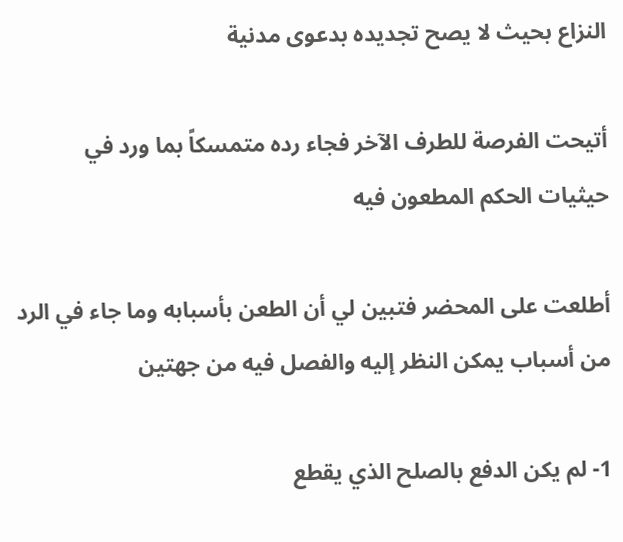النزاع بحيث لا يصح تجديده بدعوى مدنية

أتيحت الفرصة للطرف الآخر فجاء رده متمسكاً بما ورد في حيثيات الحكم المطعون فيه

أطلعت على المحضر فتبين لي أن الطعن بأسبابه وما جاء في الرد من أسباب يمكن النظر إليه والفصل فيه من جهتين

1- لم يكن الدفع بالصلح الذي يقطع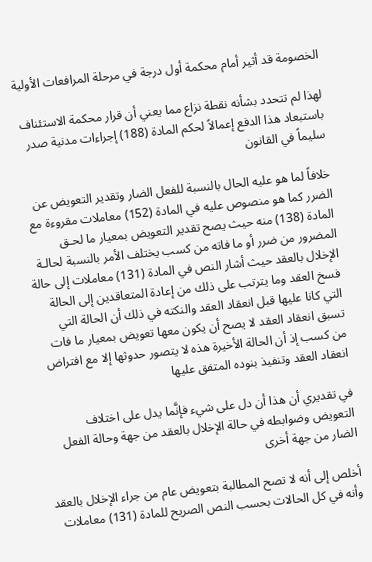الخصومة قد أثير أمام محكمة أول درجة في مرحلة المرافعات الأولية

لهذا لم تتحدد بشأنه نقطة نزاع مما يعني أن قرار محكمة الاستئناف باستبعاد هذا الدفع إعمالاً لحكم المادة (188) إجراءات مدنية صدر سليماً في القانون

خلافاً لما هو عليه الحال بالنسبة للفعل الضار وتقدير التعويض عن الضرر كما هو منصوص عليه في المادة (152) معاملات مقروءة مع المادة (138) منه حيث يصح تقدير التعويض بمعيار ما لحـق المضرور من ضرر أو ما فاته من كسب يختلف الأمر بالنسبة لحالـة الإخلال بالعقد حيث أشار النص في المادة (131) معاملات إلى حالة فسخ العقد وما يترتب على ذلك من إعادة المتعاقدين إلى الحالة التي كانا عليها قبل انعقاد العقد والنكته في ذلك أن الحالة التي تسبق انعقاد العقد لا يصح أن يكون معها تعويض بمعيار ما فات من كسب إذ أن الحالة الأخيرة هذه لا يتصور حدوثها إلا مع افتراض انعقاد العقد وتنفيذ بنوده المتفق عليها

في تقديري أن هذا أن دل على شيء فإنَّما يدل على اختلاف التعويض وضوابطه في حالة الإخلال بالعقد من جهة وحالة الفعل الضار من جهة أخرى

أخلص إلى أنه لا تصح المطالبة بتعويض عام من جراء الإخلال بالعقد وأنه في كل الحالات بحسب النص الصريح للمادة (131) معاملات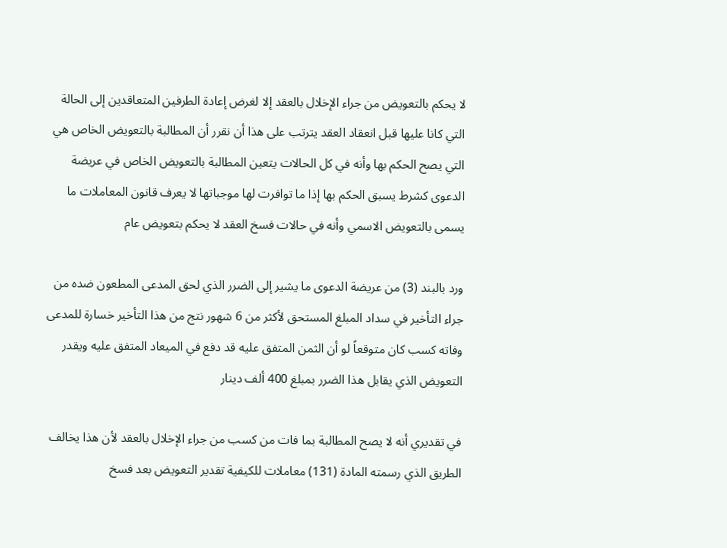لا يحكم بالتعويض من جراء الإخلال بالعقد إلا لغرض إعادة الطرفين المتعاقدين إلى الحالة التي كانا عليها قبل انعقاد العقد يترتب على هذا أن نقرر أن المطالبة بالتعويض الخاص هي التي يصح الحكم بها وأنه في كل الحالات يتعين المطالبة بالتعويض الخاص في عريضة الدعوى كشرط يسبق الحكم بها إذا ما توافرت لها موجباتها لا يعرف قانون المعاملات ما يسمى بالتعويض الاسمي وأنه في حالات فسخ العقد لا يحكم بتعويض عام

ورد بالبند (3) من عريضة الدعوى ما يشير إلى الضرر الذي لحق المدعى المطعون ضده من جراء التأخير في سداد المبلغ المستحق لأكثر من 6 شهور نتج من هذا التأخير خسارة للمدعى وفاته كسب كان متوقعاً لو أن الثمن المتفق عليه قد دفع في الميعاد المتفق عليه ويقدر التعويض الذي يقابل هذا الضرر بمبلغ 400 ألف دينار

في تقديري أنه لا يصح المطالبة بما فات من كسب من جراء الإخلال بالعقد لأن هذا يخالف الطريق الذي رسمته المادة (131) معاملات للكيفية تقدير التعويض بعد فسخ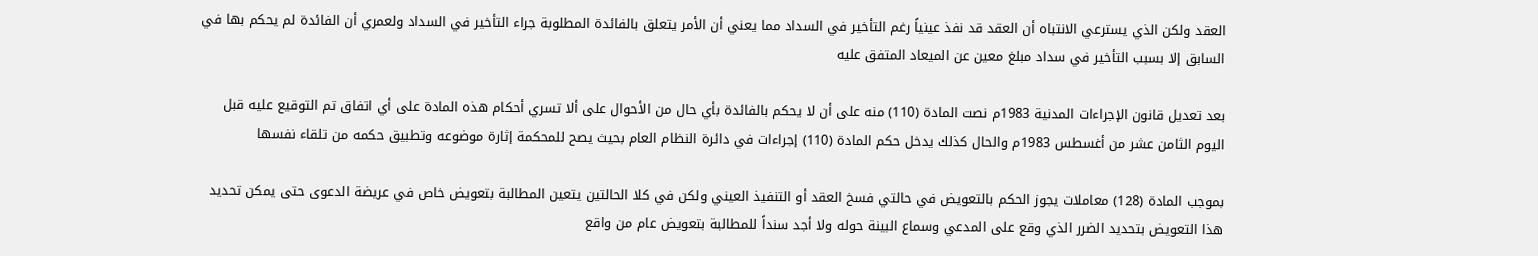العقد ولكن الذي يسترعي الانتباه أن العقد قد نفذ عينياً رغم التأخير في السداد مما يعني أن الأمر يتعلق بالفائدة المطلوبة جراء التأخير في السداد ولعمري أن الفائدة لم يحكم بها في السابق إلا بسبب التأخير في سداد مبلغ معين عن الميعاد المتفق عليه

بعد تعديل قانون الإجراءات المدنية 1983م نصت المادة (110) منه على أن لا يحكم بالفائدة بأي حال من الأحوال على ألا تسري أحكام هذه المادة على أي اتفاق تم التوقيع عليه قبل اليوم الثامن عشر من أغسطس 1983م والحال كذلك يدخل حكم المادة (110) إجراءات في دائرة النظام العام بحيث يصح للمحكمة إثارة موضوعه وتطبيق حكمه من تلقاء نفسها

بموجب المادة (128) معاملات يجوز الحكم بالتعويض في حالتي فسخ العقد أو التنفيذ العيني ولكن في كلا الحالتين يتعين المطالبة بتعويض خاص في عريضة الدعوى حتى يمكن تحديد هذا التعويض بتحديد الضرر الذي وقع على المدعي وسماع البينة حوله ولا أجد سنداً للمطالبة بتعويض عام من واقع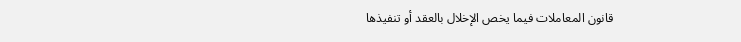قانون المعاملات فيما يخص الإخلال بالعقد أو تنفيذها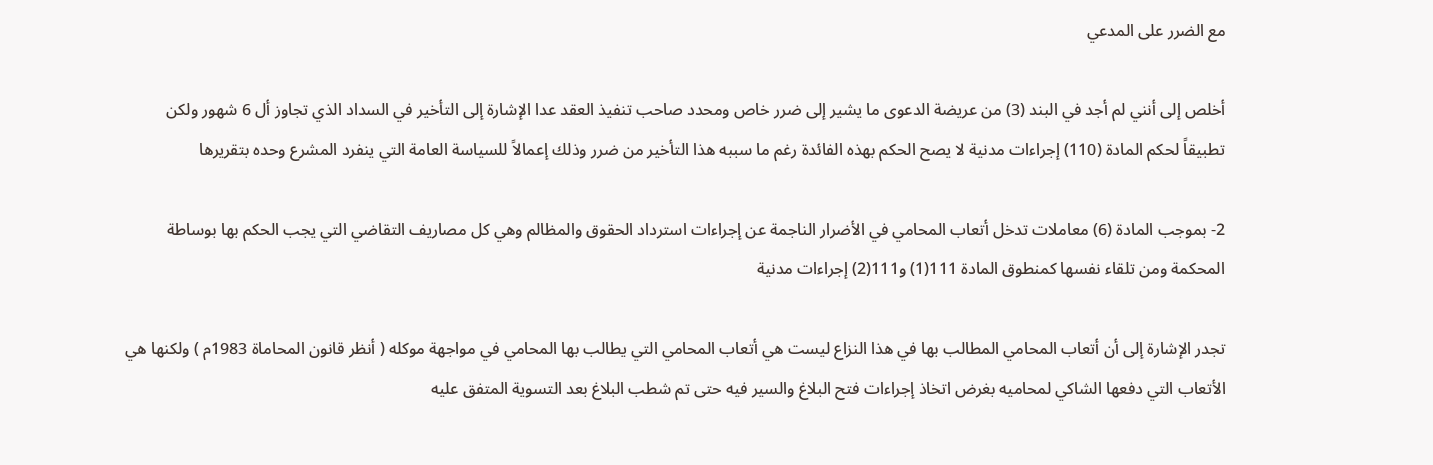مع الضرر على المدعي

أخلص إلى أنني لم أجد في البند (3) من عريضة الدعوى ما يشير إلى ضرر خاص ومحدد صاحب تنفيذ العقد عدا الإشارة إلى التأخير في السداد الذي تجاوز أل 6 شهور ولكن تطبيقاً لحكم المادة (110) إجراءات مدنية لا يصح الحكم بهذه الفائدة رغم ما سببه هذا التأخير من ضرر وذلك إعمالاً للسياسة العامة التي ينفرد المشرع وحده بتقريرها

2- بموجب المادة (6) معاملات تدخل أتعاب المحامي في الأضرار الناجمة عن إجراءات استرداد الحقوق والمظالم وهي كل مصاريف التقاضي التي يجب الحكم بها بوساطة المحكمة ومن تلقاء نفسها كمنطوق المادة 111(1) و111(2) إجراءات مدنية

تجدر الإشارة إلى أن أتعاب المحامي المطالب بها في هذا النزاع ليست هي أتعاب المحامي التي يطالب بها المحامي في مواجهة موكله ( أنظر قانون المحاماة 1983م ) ولكنها هي الأتعاب التي دفعها الشاكي لمحاميه بغرض اتخاذ إجراءات فتح البلاغ والسير فيه حتى تم شطب البلاغ بعد التسوية المتفق عليه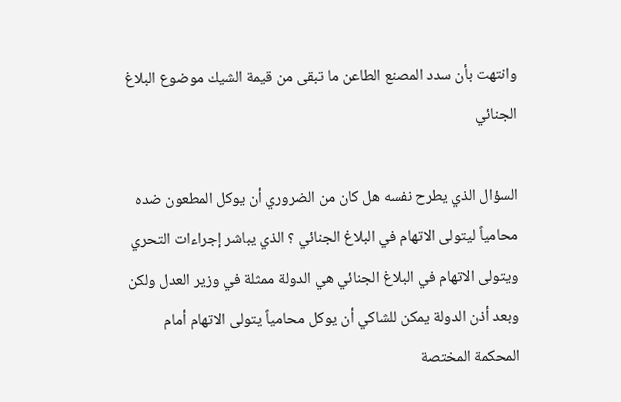وانتهت بأن سدد المصنع الطاعن ما تبقى من قيمة الشيك موضوع البلاغ الجنائي

السؤال الذي يطرح نفسه هل كان من الضروري أن يوكل المطعون ضده محامياً ليتولى الاتهام في البلاغ الجنائي ؟ الذي يباشر إجراءات التحري ويتولى الاتهام في البلاغ الجنائي هي الدولة ممثلة في وزير العدل ولكن وبعد أذن الدولة يمكن للشاكي أن يوكل محامياً يتولى الاتهام أمام المحكمة المختصة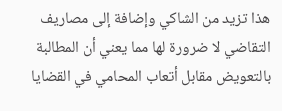هذا تزيد من الشاكي وإضافة إلى مصاريف التقاضي لا ضرورة لها مما يعني أن المطالبة بالتعويض مقابل أتعاب المحامي في القضايا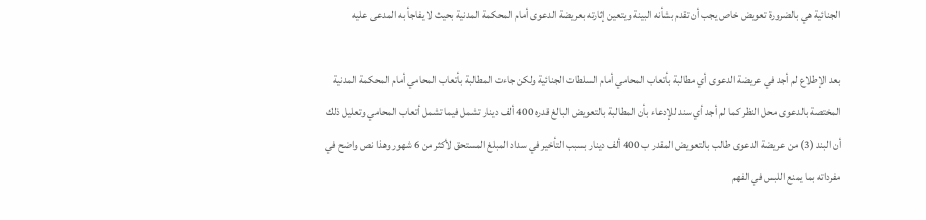الجنائية هي بالضرورة تعويض خاص يجب أن تقدم بشأنه البينة ويتعين إثارته بعريضة الدعوى أمام المحكمة المدنية بحيث لا يفاجأ به المدعى عليه

بعد الإطلاع لم أجد في عريضة الدعوى أي مطالبة بأتعاب المحامي أمام السلطات الجنائية ولكن جاءت المطالبة بأتعاب المحامي أمام المحكمة المدنية المختصة بالدعوى محل النظر كما لم أجد أي سند للإدعاء بأن المطالبة بالتعويض البالغ قدره 400 ألف دينار تشمل فيما تشمل أتعاب المحامي وتعليل ذلك أن البند (3) من عريضة الدعوى طالب بالتعويض المقدر ب 400 ألف دينار بسبب التأخير في سداد المبلغ المستحق لأكثر من 6 شهور وهذا نص واضح في مفرداته بما يمنع اللبس في الفهم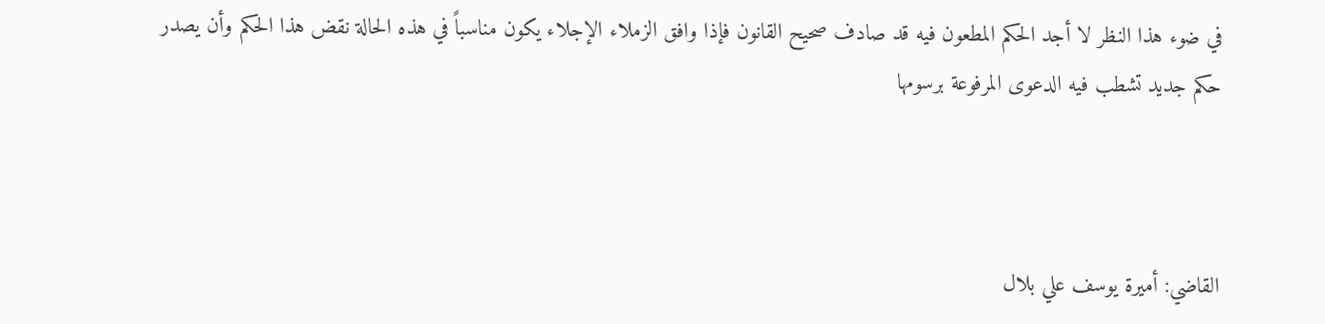في ضوء هذا النظر لا أجد الحكم المطعون فيه قد صادف صحيح القانون فإذا وافق الزملاء الإجلاء يكون مناسباً في هذه الحالة نقض هذا الحكم وأن يصدر حكم جديد تشطب فيه الدعوى المرفوعة برسومها



القاضي: أميرة يوسف علي بلال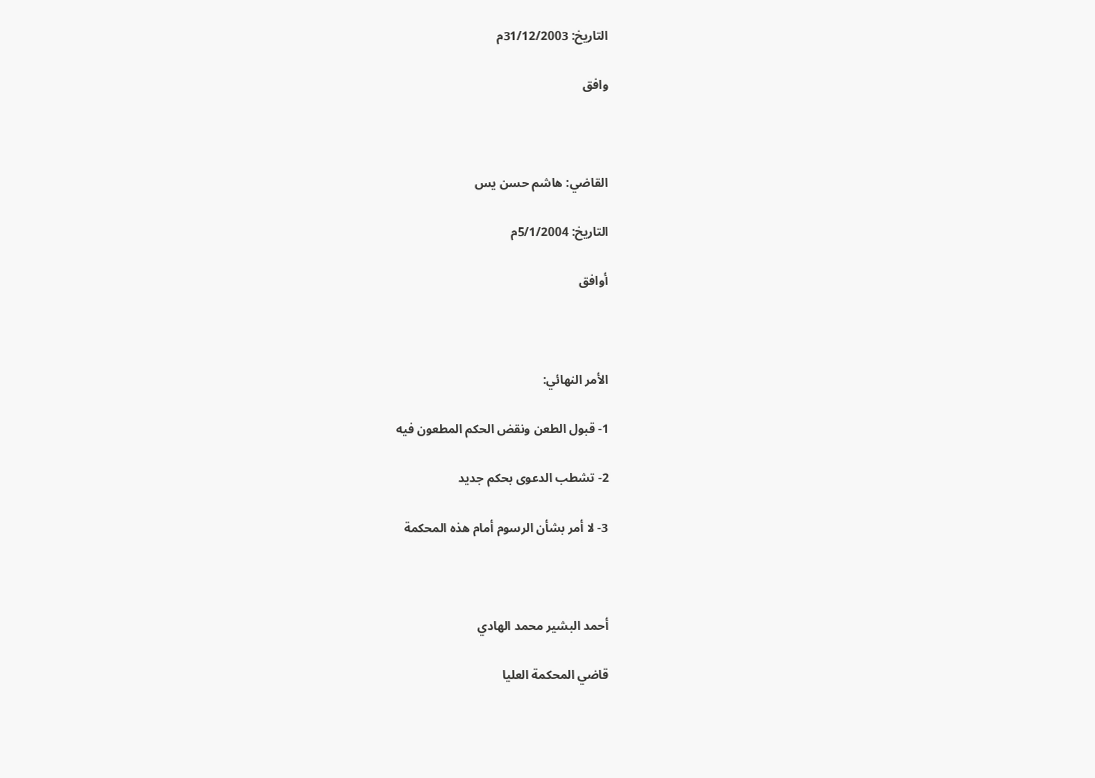التاريخ: 31/12/2003م

وافق



القاضي: هاشم حسن يس

التاريخ: 5/1/2004م

أوافق



الأمر النهائي:

1- قبول الطعن ونقض الحكم المطعون فيه

2- تشطب الدعوى بحكم جديد

3- لا أمر بشأن الرسوم أمام هذه المحكمة



أحمد البشير محمد الهادي

قاضي المحكمة العليا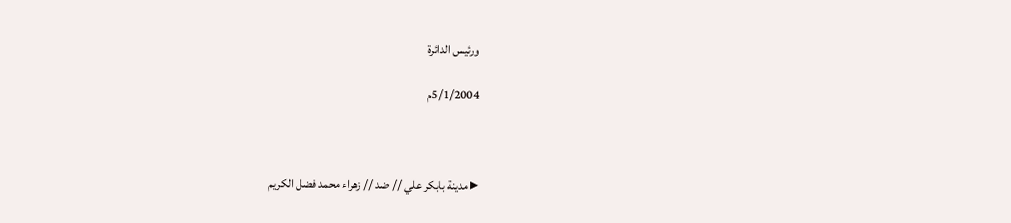ورئيس الدائرة

5/1/2004م



▸ مدينة بابكر علي // ضد // زهراء محمد فضل الكريم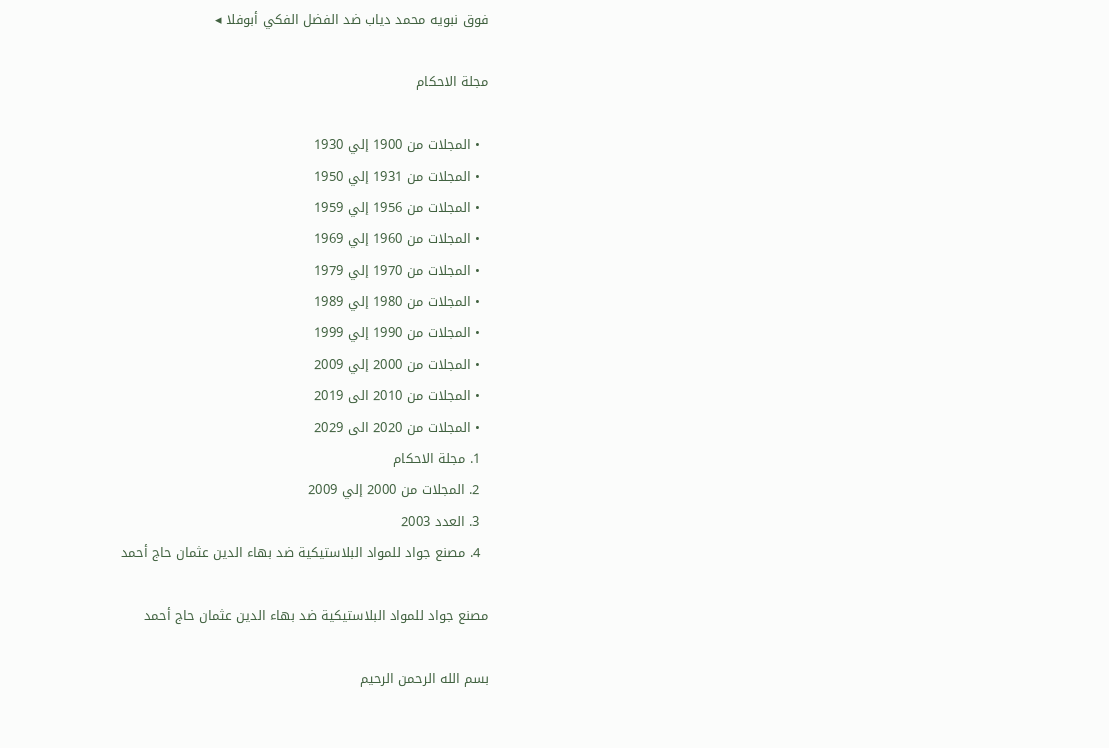فوق نبويه محمد دياب ضد الفضل الفكي أبوفلا ◂

مجلة الاحكام

  • المجلات من 1900 إلي 1930
  • المجلات من 1931 إلي 1950
  • المجلات من 1956 إلي 1959
  • المجلات من 1960 إلي 1969
  • المجلات من 1970 إلي 1979
  • المجلات من 1980 إلي 1989
  • المجلات من 1990 إلي 1999
  • المجلات من 2000 إلي 2009
  • المجلات من 2010 الى 2019
  • المجلات من 2020 الى 2029
  1. مجلة الاحكام
  2. المجلات من 2000 إلي 2009
  3. العدد 2003
  4. مصنع جواد للمواد البلاستيكية ضد بهاء الدين عثمان حاج أحمد

مصنع جواد للمواد البلاستيكية ضد بهاء الدين عثمان حاج أحمد

بسم الله الرحمن الرحيم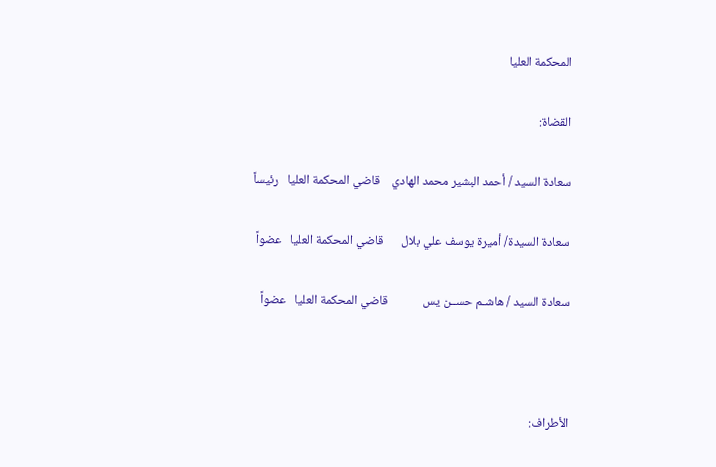المحكمة العليا

القضاة:

سعادة السيد / أحمد البشير محمد الهادي    قاضي المحكمة العليا   رئيساً

سعادة السيدة/ أميرة يوسف علي بلال      قاضي المحكمة العليا   عضواً

سعادة السيد / هاشـم حســن يس            قاضي المحكمة العليا   عضواً



الأطراف: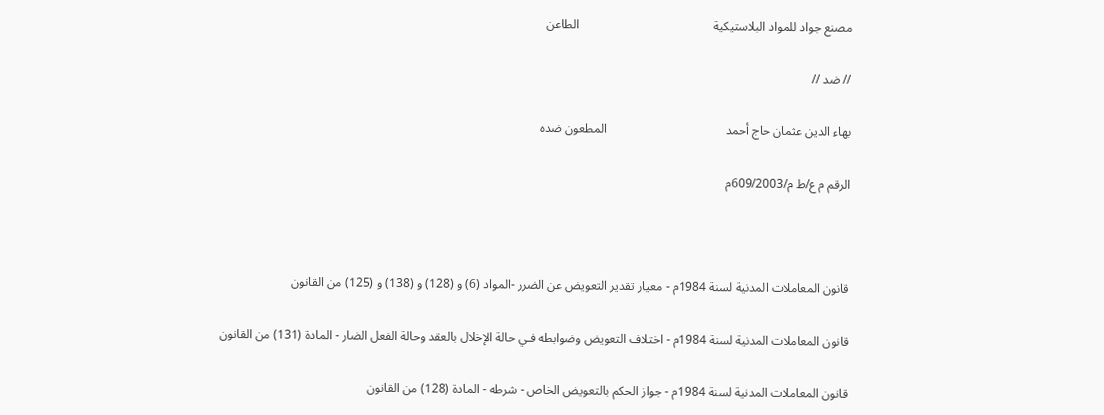مصنع جواد للمواد البلاستيكية                                           الطاعن

// ضد //

بهاء الدين عثمان حاج أحمد                                      المطعون ضده

الرقم م ع/ط م/609/2003م



قانون المعاملات المدنية لسنة 1984م - معيار تقدير التعويض عن الضرر -المواد (6) و (128) و (138) و (125) من القانون

قانون المعاملات المدنية لسنة 1984م - اختلاف التعويض وضوابطه فـي حالة الإخلال بالعقد وحالة الفعل الضار - المادة (131) من القانون

قانون المعاملات المدنية لسنة 1984م - جواز الحكم بالتعويض الخاص - شرطه - المادة (128) من القانون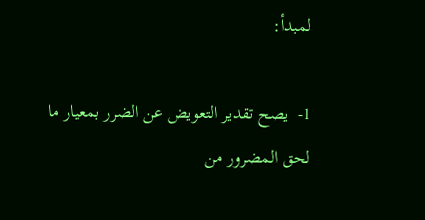لمبدأ:

1-  يصح تقدير التعويض عن الضرر بمعيار ما لحق المضرور من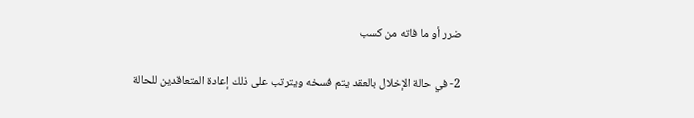ضرر أو ما فاته من كسب

2- في حالة الإخلال بالعقد يتم فسخه ويترتب على ذلك إعادة المتعاقدين للحالة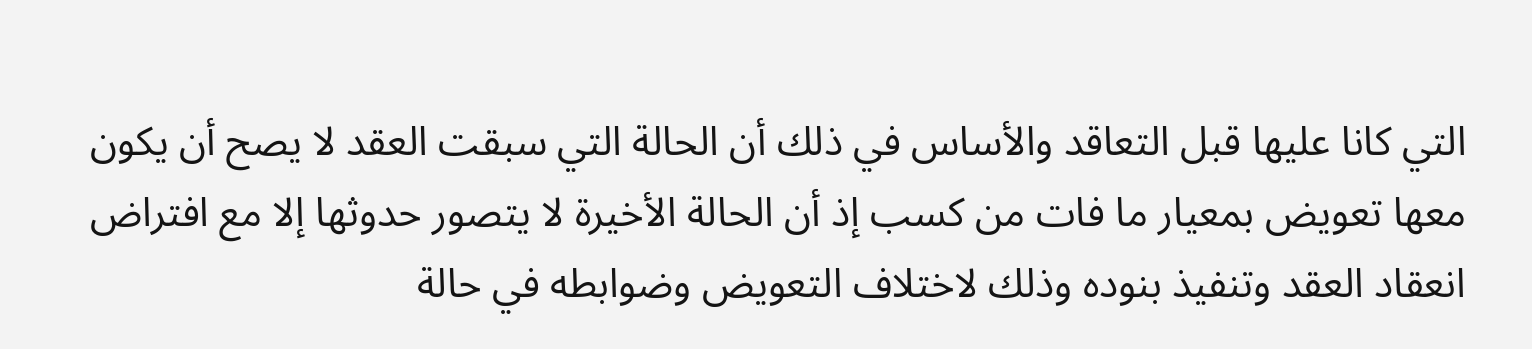التي كانا عليها قبل التعاقد والأساس في ذلك أن الحالة التي سبقت العقد لا يصح أن يكون معها تعويض بمعيار ما فات من كسب إذ أن الحالة الأخيرة لا يتصور حدوثها إلا مع افتراض انعقاد العقد وتنفيذ بنوده وذلك لاختلاف التعويض وضوابطه في حالة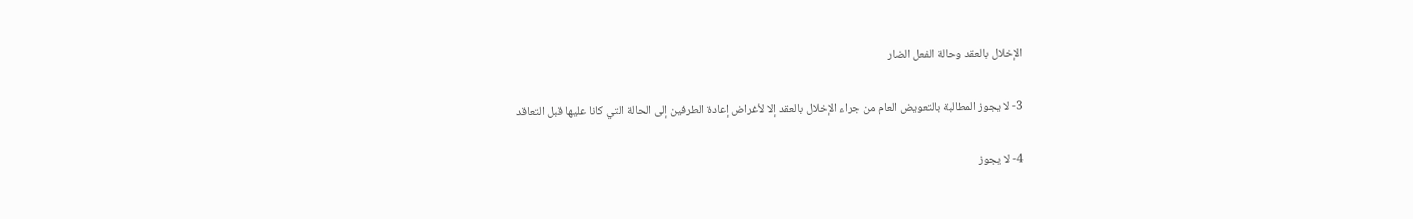الإخلال بالعقد وحالة الفعل الضار

3- لا يجوز المطالبة بالتعويض العام من جراء الإخلال بالعقد إلا لأغراض إعادة الطرفين إلى الحالة التي كانا عليها قبل التعاقد

4- لا يجوز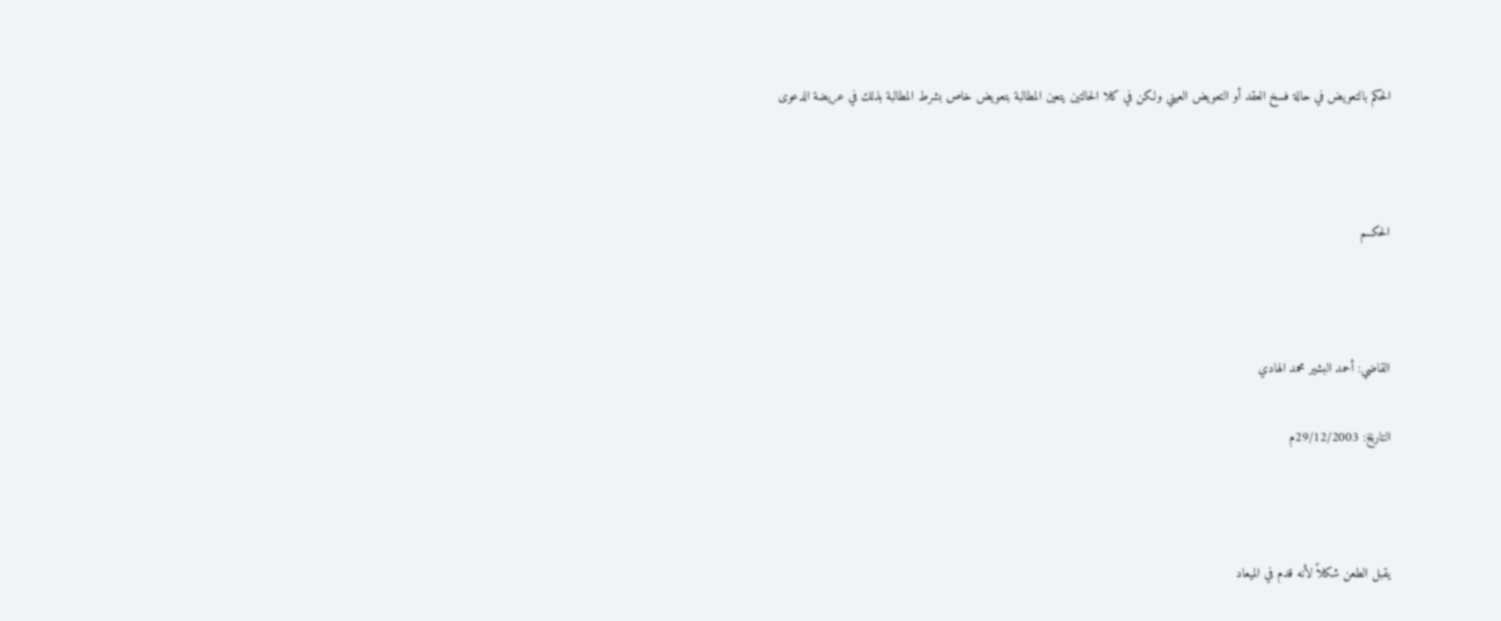الحكم بالتعويض في حالة فسخ العقد أو التعويض العيني ولكن في كلا الحالتين يتعين المطالبة بتعويض خاص بشرط المطالبة بذلك في عريضة الدعوى



الحكــم



القاضي: أحمد البشير محمد الهادي

التاريخ: 29/12/2003م



يقبل الطعن شكلاً لأنه قدم في الميعاد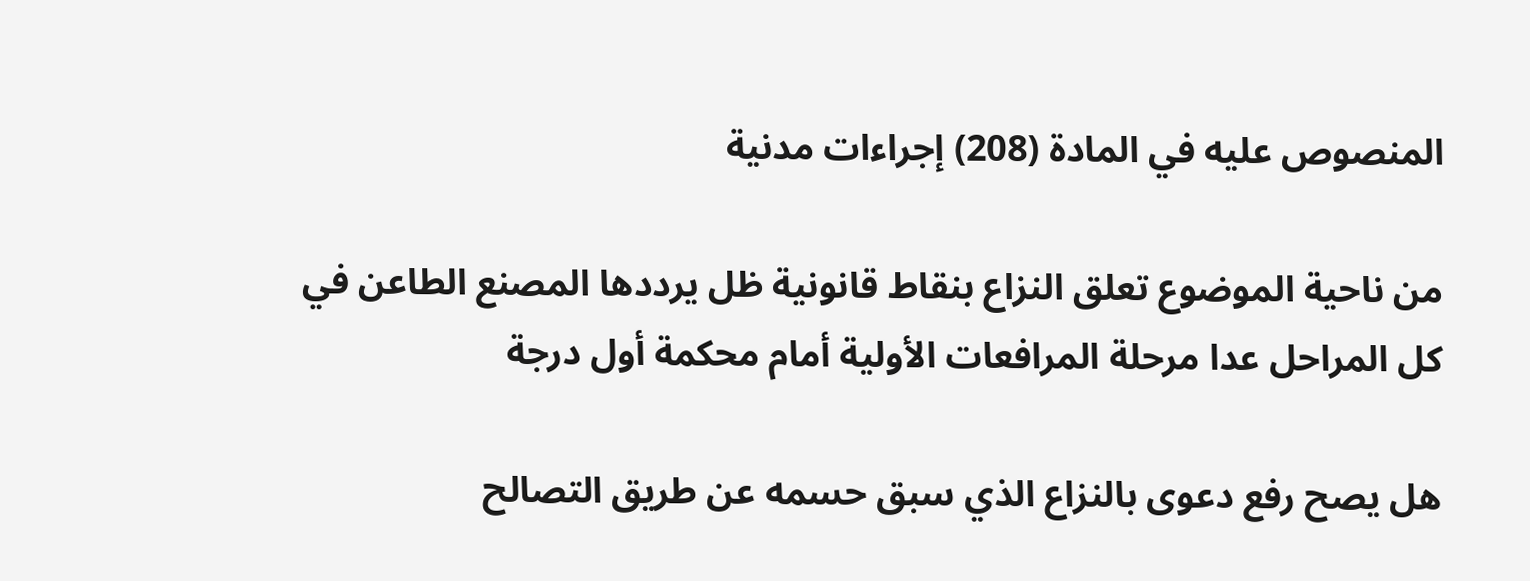المنصوص عليه في المادة (208) إجراءات مدنية

من ناحية الموضوع تعلق النزاع بنقاط قانونية ظل يرددها المصنع الطاعن في كل المراحل عدا مرحلة المرافعات الأولية أمام محكمة أول درجة

هل يصح رفع دعوى بالنزاع الذي سبق حسمه عن طريق التصالح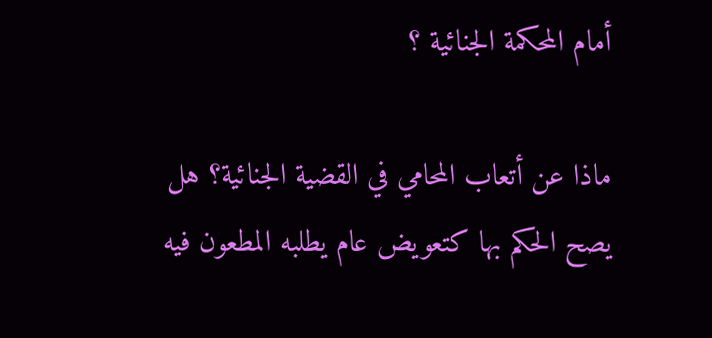أمام المحكمة الجنائية ؟

ماذا عن أتعاب المحامي في القضية الجنائية؟ هل يصح الحكم بها كتعويض عام يطلبه المطعون فيه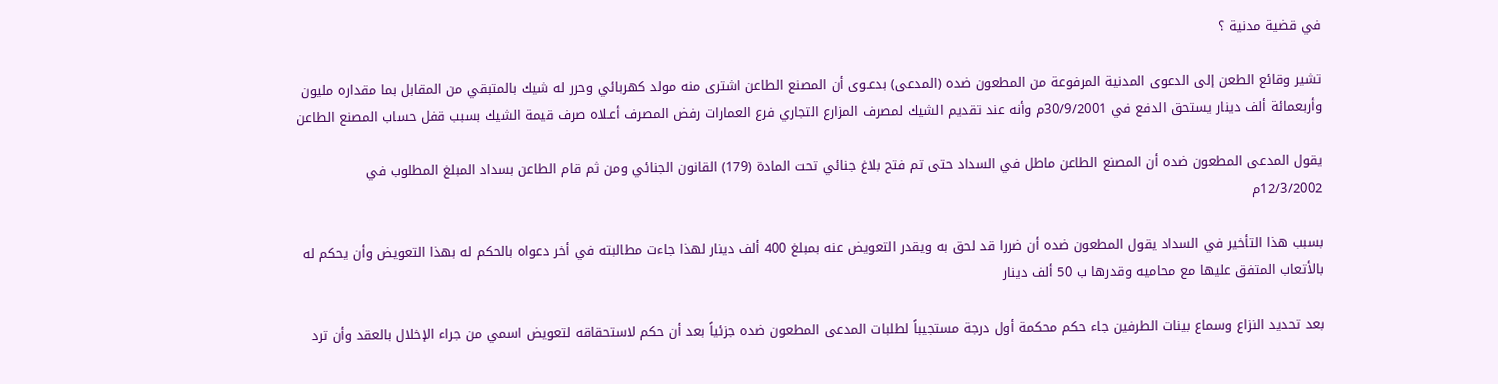في قضية مدنية ؟

تشير وقائع الطعن إلى الدعوى المدنية المرفوعة من المطعون ضده (المدعى) بدعـوى أن المصنع الطاعن اشترى منه مولد كهربائي وحرر له شيك بالمتبقي من المقابل بما مقداره مليون وأربعمائة ألف دينار يستحق الدفع في 30/9/2001م وأنه عند تقديم الشيك لمصرف المزارع التجاري فرع العمارات رفض المصرف أعـلاه صرف قيمة الشيك بسبب قفل حساب المصنع الطاعن

يقول المدعى المطعون ضده أن المصنع الطاعن ماطل في السداد حتى تم فتح بلاغ جنائي تحت المادة (179) القانون الجنائي ومن ثم قام الطاعن بسداد المبلغ المطلوب في 12/3/2002م

بسبب هذا التأخير في السداد يقول المطعون ضده أن ضررا قد لحق به ويقدر التعويض عنه بمبلغ 400 ألف دينار لهذا جاءت مطالبته في أخر دعواه بالحكم له بهذا التعويض وأن يحكم له بالأتعاب المتفق عليها مع محاميه وقدرها ب 50 ألف دينار

بعد تحديد النزاع وسماع بينات الطرفين جاء حكم محكمة أول درجة مستجيباً لطلبات المدعى المطعون ضده جزئياً بعد أن حكم لاستحقاقه لتعويض اسمي من جراء الإخلال بالعقد وأن ترد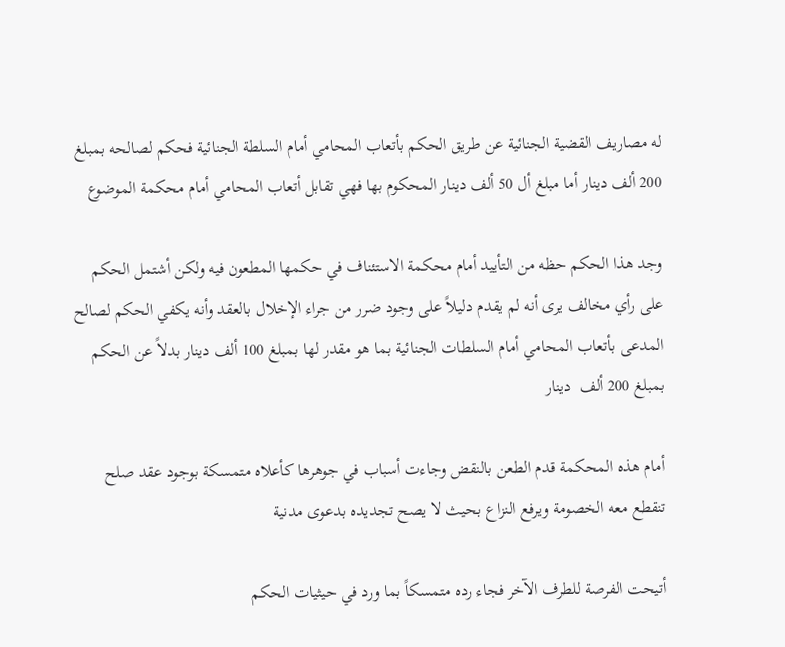له مصاريف القضية الجنائية عن طريق الحكم بأتعاب المحامي أمام السلطة الجنائية فحكم لصالحه بمبلغ 200 ألف دينار أما مبلغ أل 50 ألف دينار المحكوم بها فهي تقابل أتعاب المحامي أمام محكمة الموضوع

وجد هذا الحكم حظه من التأييد أمام محكمة الاستئناف في حكمها المطعون فيه ولكن أشتمل الحكم على رأي مخالف يرى أنه لم يقدم دليلاً على وجود ضرر من جراء الإخلال بالعقد وأنه يكفي الحكم لصالح  المدعى بأتعاب المحامي أمام السلطات الجنائية بما هو مقدر لها بمبلغ 100 ألف دينار بدلاً عن الحكم بمبلغ 200 ألف  دينار

أمام هذه المحكمة قدم الطعن بالنقض وجاءت أسباب في جوهرها كأعلاه متمسكة بوجود عقد صلح تنقطع معه الخصومة ويرفع النزاع بحيث لا يصح تجديده بدعوى مدنية

أتيحت الفرصة للطرف الآخر فجاء رده متمسكاً بما ورد في حيثيات الحكم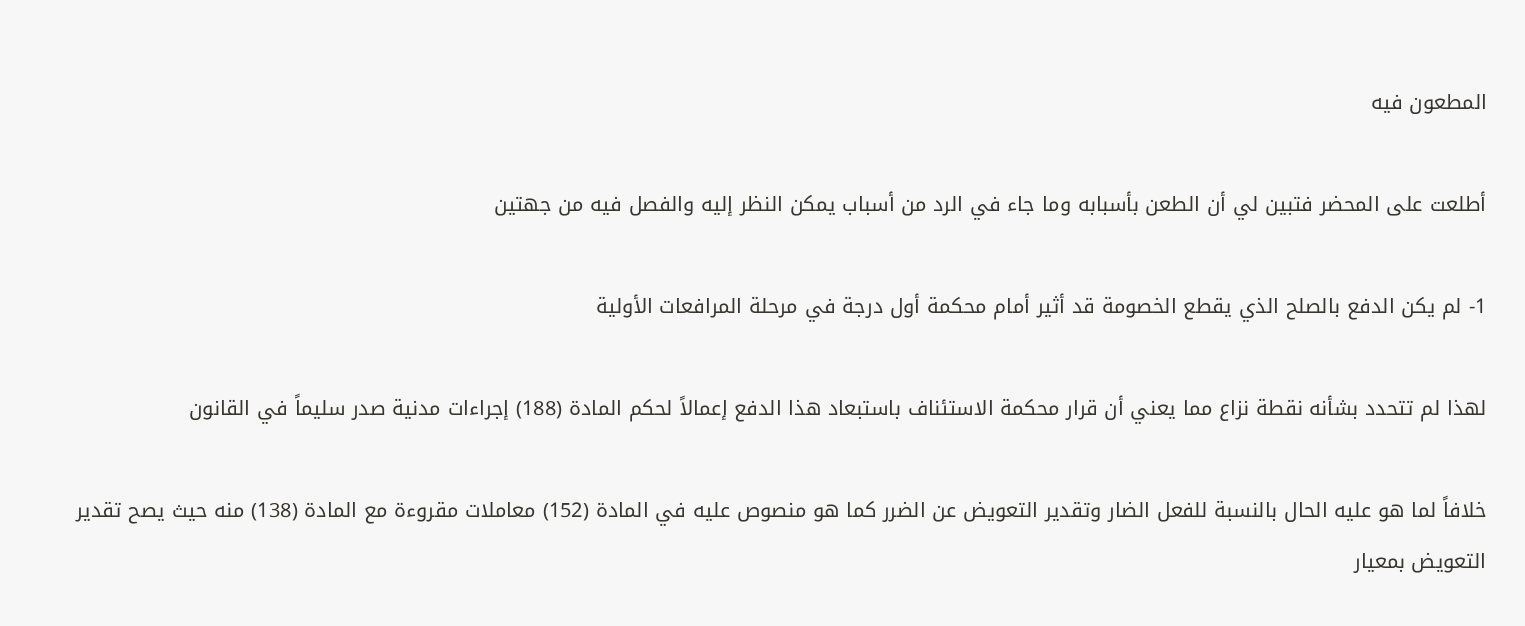المطعون فيه

أطلعت على المحضر فتبين لي أن الطعن بأسبابه وما جاء في الرد من أسباب يمكن النظر إليه والفصل فيه من جهتين

1- لم يكن الدفع بالصلح الذي يقطع الخصومة قد أثير أمام محكمة أول درجة في مرحلة المرافعات الأولية

لهذا لم تتحدد بشأنه نقطة نزاع مما يعني أن قرار محكمة الاستئناف باستبعاد هذا الدفع إعمالاً لحكم المادة (188) إجراءات مدنية صدر سليماً في القانون

خلافاً لما هو عليه الحال بالنسبة للفعل الضار وتقدير التعويض عن الضرر كما هو منصوص عليه في المادة (152) معاملات مقروءة مع المادة (138) منه حيث يصح تقدير التعويض بمعيار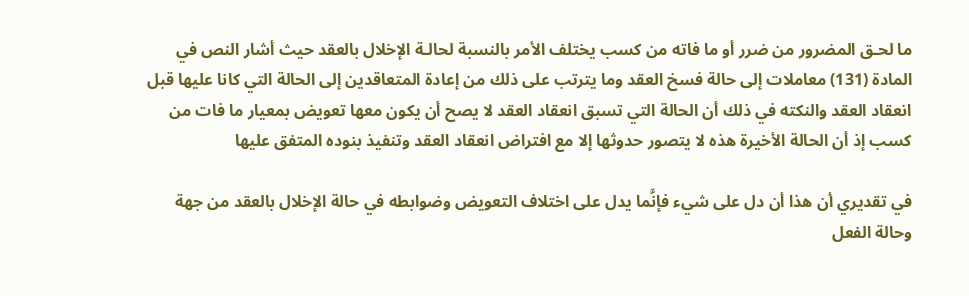ما لحـق المضرور من ضرر أو ما فاته من كسب يختلف الأمر بالنسبة لحالـة الإخلال بالعقد حيث أشار النص في المادة (131) معاملات إلى حالة فسخ العقد وما يترتب على ذلك من إعادة المتعاقدين إلى الحالة التي كانا عليها قبل انعقاد العقد والنكته في ذلك أن الحالة التي تسبق انعقاد العقد لا يصح أن يكون معها تعويض بمعيار ما فات من كسب إذ أن الحالة الأخيرة هذه لا يتصور حدوثها إلا مع افتراض انعقاد العقد وتنفيذ بنوده المتفق عليها

في تقديري أن هذا أن دل على شيء فإنَّما يدل على اختلاف التعويض وضوابطه في حالة الإخلال بالعقد من جهة وحالة الفعل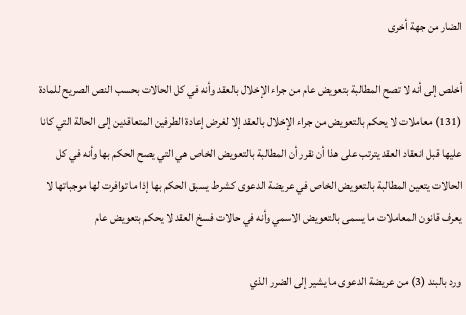الضار من جهة أخرى

أخلص إلى أنه لا تصح المطالبة بتعويض عام من جراء الإخلال بالعقد وأنه في كل الحالات بحسب النص الصريح للمادة (131) معاملات لا يحكم بالتعويض من جراء الإخلال بالعقد إلا لغرض إعادة الطرفين المتعاقدين إلى الحالة التي كانا عليها قبل انعقاد العقد يترتب على هذا أن نقرر أن المطالبة بالتعويض الخاص هي التي يصح الحكم بها وأنه في كل الحالات يتعين المطالبة بالتعويض الخاص في عريضة الدعوى كشرط يسبق الحكم بها إذا ما توافرت لها موجباتها لا يعرف قانون المعاملات ما يسمى بالتعويض الاسمي وأنه في حالات فسخ العقد لا يحكم بتعويض عام

ورد بالبند (3) من عريضة الدعوى ما يشير إلى الضرر الذي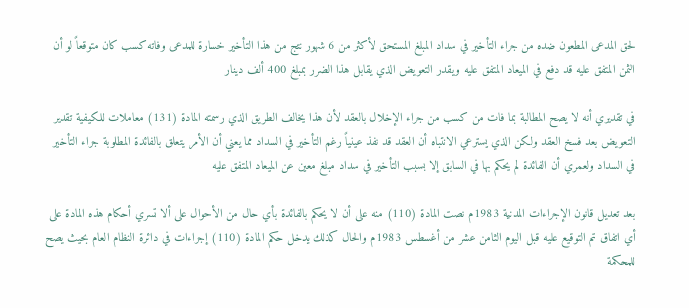لحق المدعى المطعون ضده من جراء التأخير في سداد المبلغ المستحق لأكثر من 6 شهور نتج من هذا التأخير خسارة للمدعى وفاته كسب كان متوقعاً لو أن الثمن المتفق عليه قد دفع في الميعاد المتفق عليه ويقدر التعويض الذي يقابل هذا الضرر بمبلغ 400 ألف دينار

في تقديري أنه لا يصح المطالبة بما فات من كسب من جراء الإخلال بالعقد لأن هذا يخالف الطريق الذي رسمته المادة (131) معاملات للكيفية تقدير التعويض بعد فسخ العقد ولكن الذي يسترعي الانتباه أن العقد قد نفذ عينياً رغم التأخير في السداد مما يعني أن الأمر يتعلق بالفائدة المطلوبة جراء التأخير في السداد ولعمري أن الفائدة لم يحكم بها في السابق إلا بسبب التأخير في سداد مبلغ معين عن الميعاد المتفق عليه

بعد تعديل قانون الإجراءات المدنية 1983م نصت المادة (110) منه على أن لا يحكم بالفائدة بأي حال من الأحوال على ألا تسري أحكام هذه المادة على أي اتفاق تم التوقيع عليه قبل اليوم الثامن عشر من أغسطس 1983م والحال كذلك يدخل حكم المادة (110) إجراءات في دائرة النظام العام بحيث يصح للمحكمة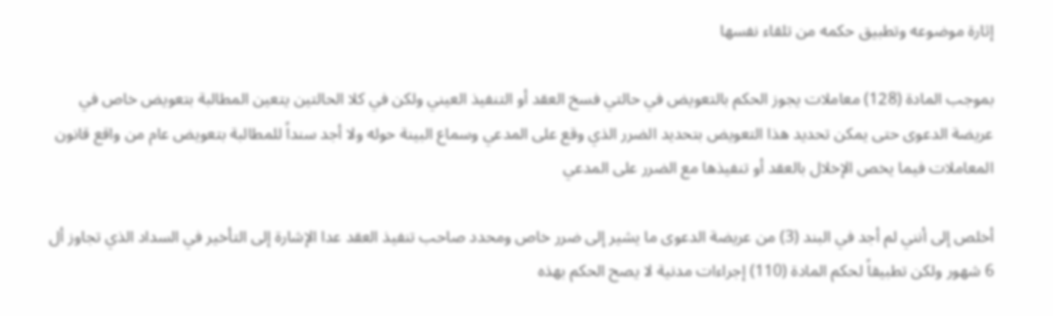إثارة موضوعه وتطبيق حكمه من تلقاء نفسها

بموجب المادة (128) معاملات يجوز الحكم بالتعويض في حالتي فسخ العقد أو التنفيذ العيني ولكن في كلا الحالتين يتعين المطالبة بتعويض خاص في عريضة الدعوى حتى يمكن تحديد هذا التعويض بتحديد الضرر الذي وقع على المدعي وسماع البينة حوله ولا أجد سنداً للمطالبة بتعويض عام من واقع قانون المعاملات فيما يخص الإخلال بالعقد أو تنفيذها مع الضرر على المدعي

أخلص إلى أنني لم أجد في البند (3) من عريضة الدعوى ما يشير إلى ضرر خاص ومحدد صاحب تنفيذ العقد عدا الإشارة إلى التأخير في السداد الذي تجاوز أل 6 شهور ولكن تطبيقاً لحكم المادة (110) إجراءات مدنية لا يصح الحكم بهذه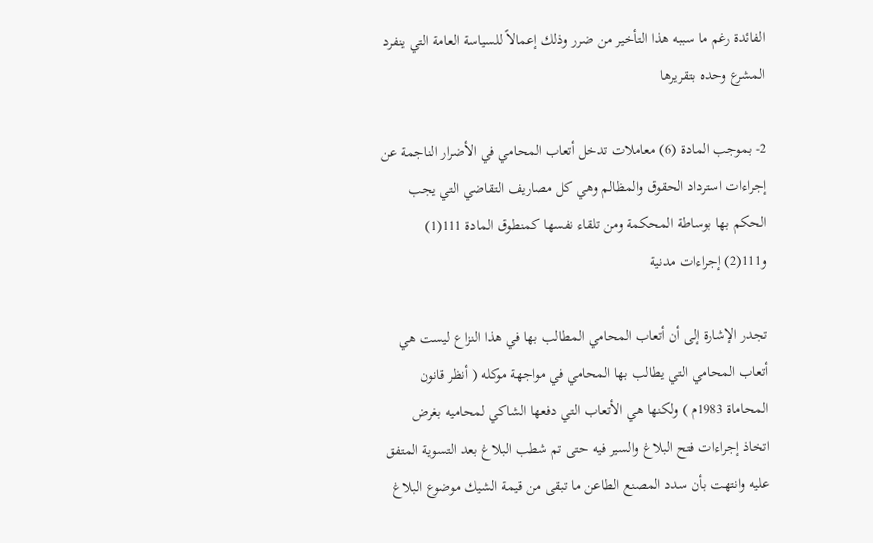الفائدة رغم ما سببه هذا التأخير من ضرر وذلك إعمالاً للسياسة العامة التي ينفرد المشرع وحده بتقريرها

2- بموجب المادة (6) معاملات تدخل أتعاب المحامي في الأضرار الناجمة عن إجراءات استرداد الحقوق والمظالم وهي كل مصاريف التقاضي التي يجب الحكم بها بوساطة المحكمة ومن تلقاء نفسها كمنطوق المادة 111(1) و111(2) إجراءات مدنية

تجدر الإشارة إلى أن أتعاب المحامي المطالب بها في هذا النزاع ليست هي أتعاب المحامي التي يطالب بها المحامي في مواجهة موكله ( أنظر قانون المحاماة 1983م ) ولكنها هي الأتعاب التي دفعها الشاكي لمحاميه بغرض اتخاذ إجراءات فتح البلاغ والسير فيه حتى تم شطب البلاغ بعد التسوية المتفق عليه وانتهت بأن سدد المصنع الطاعن ما تبقى من قيمة الشيك موضوع البلاغ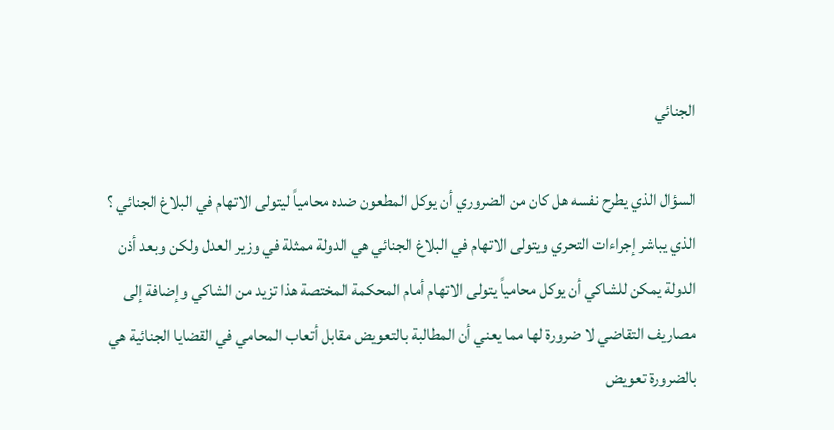الجنائي

السؤال الذي يطرح نفسه هل كان من الضروري أن يوكل المطعون ضده محامياً ليتولى الاتهام في البلاغ الجنائي ؟ الذي يباشر إجراءات التحري ويتولى الاتهام في البلاغ الجنائي هي الدولة ممثلة في وزير العدل ولكن وبعد أذن الدولة يمكن للشاكي أن يوكل محامياً يتولى الاتهام أمام المحكمة المختصة هذا تزيد من الشاكي وإضافة إلى مصاريف التقاضي لا ضرورة لها مما يعني أن المطالبة بالتعويض مقابل أتعاب المحامي في القضايا الجنائية هي بالضرورة تعويض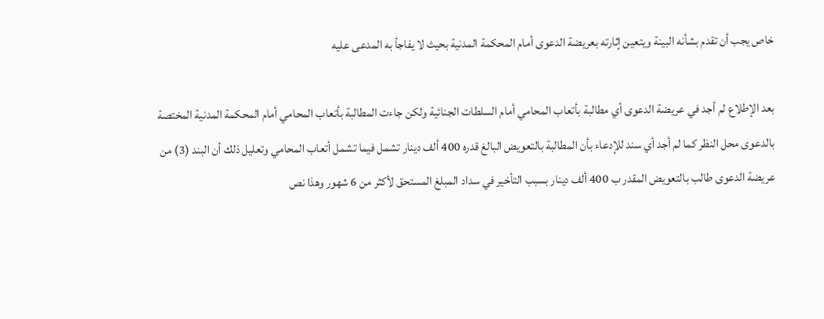خاص يجب أن تقدم بشأنه البينة ويتعين إثارته بعريضة الدعوى أمام المحكمة المدنية بحيث لا يفاجأ به المدعى عليه

بعد الإطلاع لم أجد في عريضة الدعوى أي مطالبة بأتعاب المحامي أمام السلطات الجنائية ولكن جاءت المطالبة بأتعاب المحامي أمام المحكمة المدنية المختصة بالدعوى محل النظر كما لم أجد أي سند للإدعاء بأن المطالبة بالتعويض البالغ قدره 400 ألف دينار تشمل فيما تشمل أتعاب المحامي وتعليل ذلك أن البند (3) من عريضة الدعوى طالب بالتعويض المقدر ب 400 ألف دينار بسبب التأخير في سداد المبلغ المستحق لأكثر من 6 شهور وهذا نص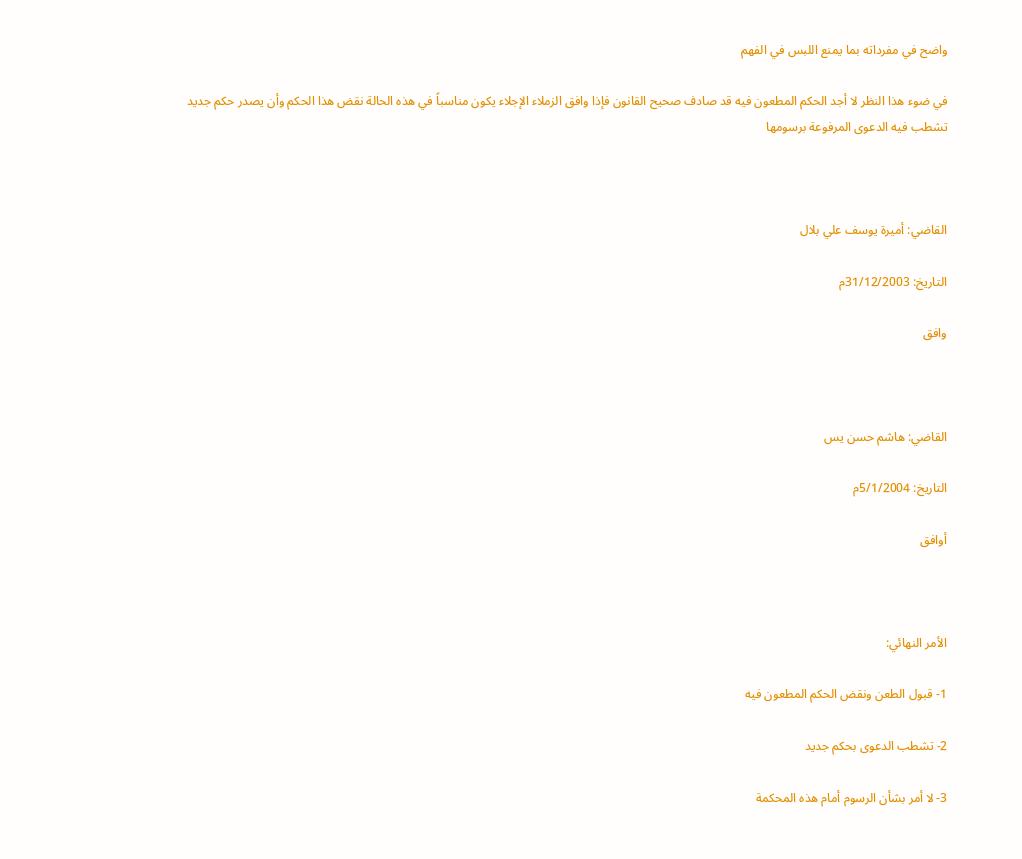واضح في مفرداته بما يمنع اللبس في الفهم

في ضوء هذا النظر لا أجد الحكم المطعون فيه قد صادف صحيح القانون فإذا وافق الزملاء الإجلاء يكون مناسباً في هذه الحالة نقض هذا الحكم وأن يصدر حكم جديد تشطب فيه الدعوى المرفوعة برسومها



القاضي: أميرة يوسف علي بلال

التاريخ: 31/12/2003م

وافق



القاضي: هاشم حسن يس

التاريخ: 5/1/2004م

أوافق



الأمر النهائي:

1- قبول الطعن ونقض الحكم المطعون فيه

2- تشطب الدعوى بحكم جديد

3- لا أمر بشأن الرسوم أمام هذه المحكمة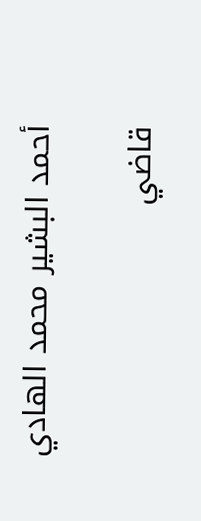أحمد البشير محمد الهادي

قاضي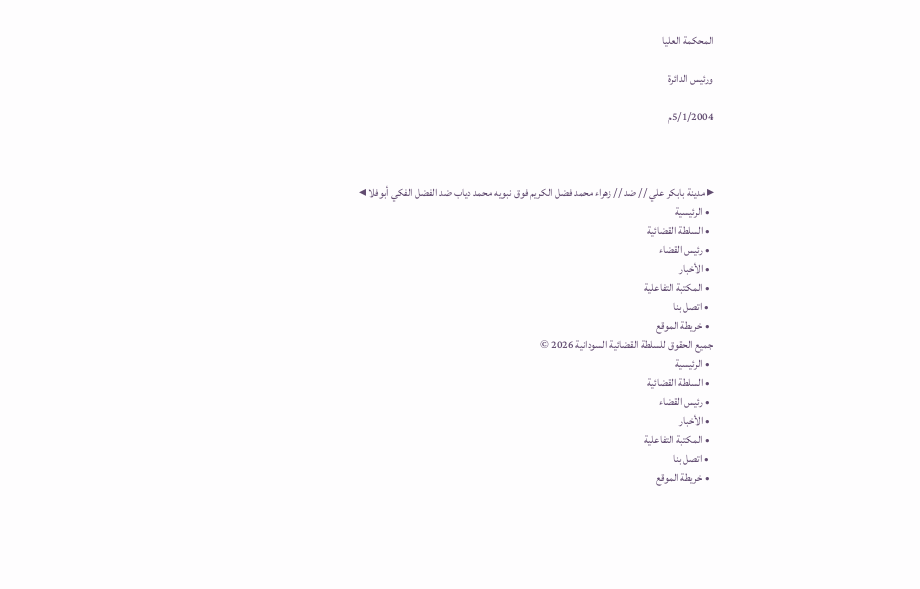المحكمة العليا

ورئيس الدائرة

5/1/2004م



▸ مدينة بابكر علي // ضد // زهراء محمد فضل الكريم فوق نبويه محمد دياب ضد الفضل الفكي أبوفلا ◂
  • الرئيسية
  • السلطة القضائية
  • رئيس القضاء
  • الأخبار
  • المكتبة التفاعلية
  • اتصل بنا
  • خريطة الموقع
جميع الحقوق للسلطة القضائية السودانية 2026 ©
  • الرئيسية
  • السلطة القضائية
  • رئيس القضاء
  • الأخبار
  • المكتبة التفاعلية
  • اتصل بنا
  • خريطة الموقع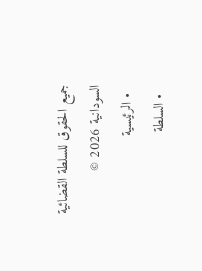جميع الحقوق للسلطة القضائية السودانية 2026 ©
  • الرئيسية
  • السلطة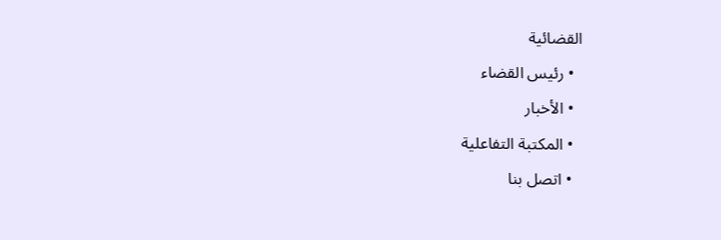القضائية
  • رئيس القضاء
  • الأخبار
  • المكتبة التفاعلية
  • اتصل بنا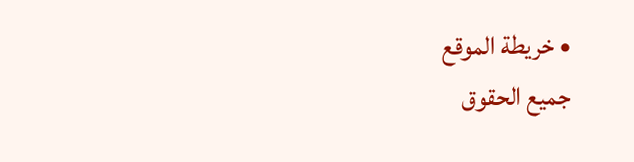• خريطة الموقع
جميع الحقوق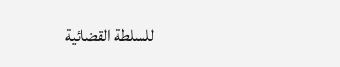للسلطة القضائية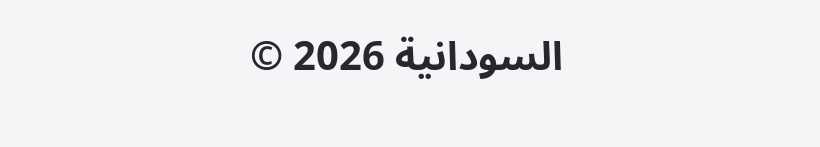السودانية 2026 ©